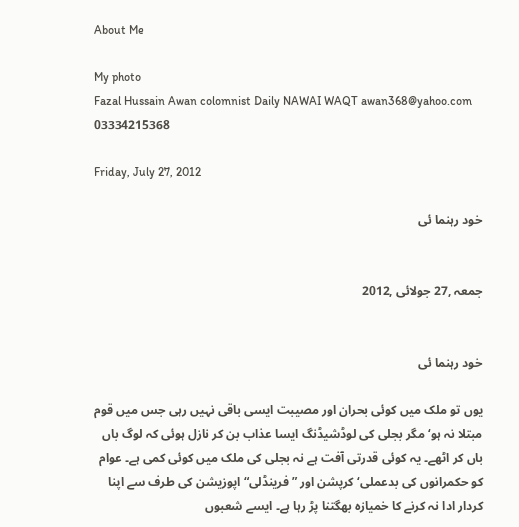About Me

My photo
Fazal Hussain Awan colomnist Daily NAWAI WAQT awan368@yahoo.com 03334215368

Friday, July 27, 2012

خود رہنما ئی


جمعہ ,27 جولائی ,2012


خود رہنما ئی

یوں تو ملک میں کوئی بحران اور مصیبت ایسی باقی نہیں رہی جس میں قوم مبتلا نہ ہو‘ مگر بجلی کی لوڈشیڈنگ ایسا عذاب بن کر نازل ہوئی کہ لوگ باں باں کر اٹھے۔ یہ کوئی قدرتی آفت ہے نہ بجلی کی ملک میں کوئی کمی ہے۔ عوام کو حکمرانوں کی بدعملی‘ کرپشن اور ”فرینڈلی“ اپوزیشن کی طرف سے اپنا کردار ادا نہ کرنے کا خمیازہ بھگتنا پڑ رہا ہے۔ ایسے شعبوں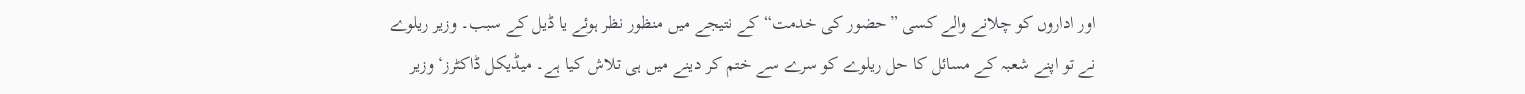اور اداروں کو چلانے والے کسی ”حضور کی خدمت“ کے نتیجے میں منظور نظر ہوئے یا ڈیل کے سبب۔ وزیر ریلوے نے تو اپنے شعبہ کے مسائل کا حل ریلوے کو سرے سے ختم کر دینے میں ہی تلاش کیا ہے۔ میڈیکل ڈاکٹرز‘ وزیر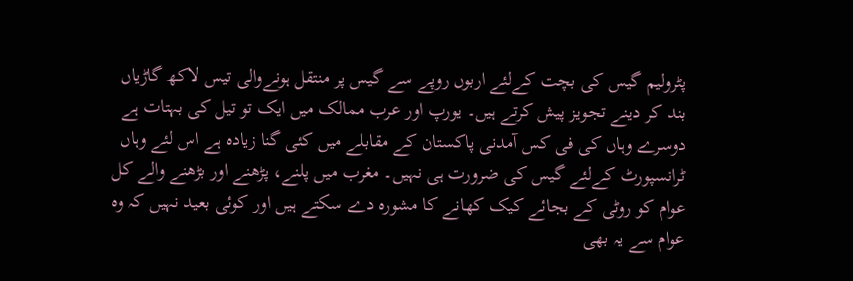پٹرولیم گیس کی بچت کےلئے اربوں روپے سے گیس پر منتقل ہونےوالی تیس لاکھ گاڑیاں بند کر دینے تجویز پیش کرتے ہیں۔ یورپ اور عرب ممالک میں ایک تو تیل کی بہتات ہے دوسرے وہاں کی فی کس آمدنی پاکستان کے مقابلے میں کئی گنا زیادہ ہے اس لئے وہاں ٹرانسپورٹ کےلئے گیس کی ضرورت ہی نہیں۔ مغرب میں پلنے، پڑھنے اور بڑھنے والے کل عوام کو روٹی کے بجائے کیک کھانے کا مشورہ دے سکتے ہیں اور کوئی بعید نہیں کہ وہ عوام سے یہ بھی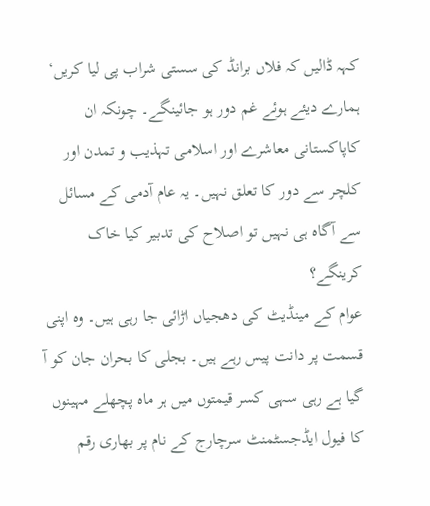کہہ ڈالیں کہ فلاں برانڈ کی سستی شراب پی لیا کریں‘ ہمارے دیئے ہوئے غم دور ہو جائینگے۔ چونکہ ان کاپاکستانی معاشرے اور اسلامی تہذیب و تمدن اور کلچر سے دور کا تعلق نہیں۔ یہ عام آدمی کے مسائل سے آگاہ ہی نہیں تو اصلاح کی تدبیر کیا خاک کرینگے؟
عوام کے مینڈیٹ کی دھجیاں اڑائی جا رہی ہیں۔ وہ اپنی قسمت پر دانت پیس رہے ہیں۔ بجلی کا بحران جان کو آ گیا ہے رہی سہی کسر قیمتوں میں ہر ماہ پچھلے مہینوں کا فیول ایڈجسٹمنٹ سرچارج کے نام پر بھاری رقم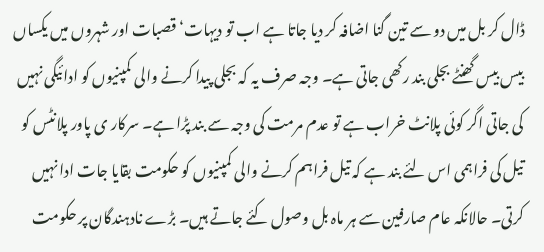ڈال کر بل میں دو سے تین گنا اضافہ کر دیا جاتا ہے اب تو دیہات‘ قصبات اور شہروں میں یکساں بیس بیس گھنٹے بجلی بند رکھی جاتی ہے۔ وجہ صرف یہ کہ بجلی پیدا کرنے والی کمپنیوں کو ادائیگی نہیں کی جاتی اگر کوئی پلانٹ خراب ہے تو عدم مرمت کی وجہ سے بند پڑا ہے۔ سرکار ی پاور پلانٹس کو تیل کی فراہمی اس لئے بند ہے کہ تیل فراہم کرنے والی کمپنیوں کو حکومت بقایا جات ادا نہیں کرتی۔ حالانکہ عام صارفین سے ہر ماہ بل وصول کئے جاتے ہیں۔ بڑے نادہندگان پر حکومت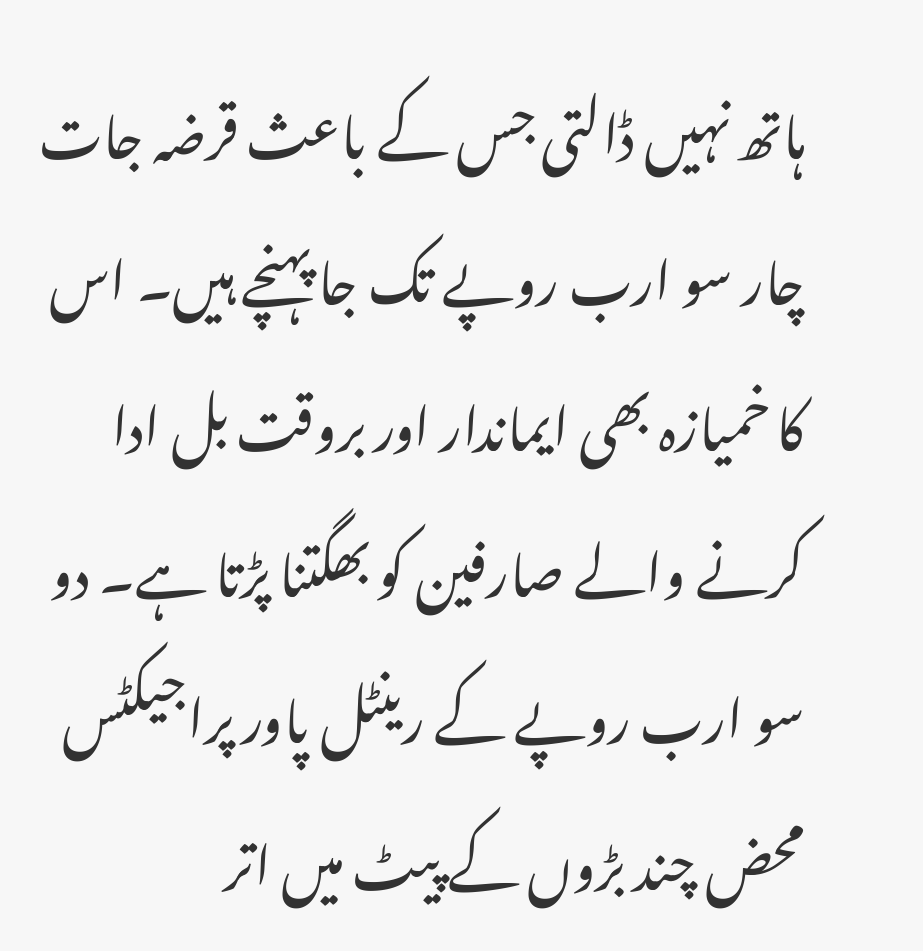ہاتھ نہیں ڈالتی جس کے باعث قرضہ جات چار سو ارب روپے تک جا پہنچے ہیں۔ اس کا خمیازہ بھی ایماندار اور بروقت بل ادا کرنے والے صارفین کو بھگتنا پڑتا ہے۔ دو سو ارب روپے کے رینٹل پاور پراجیکٹس محض چند بڑوں کے پیٹ میں اتر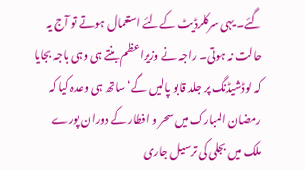گئے۔ یہی سرکلرڈیٹ کےلئے استعمال ہوتے تو آج یہ حالت نہ ہوتی۔ راجہ نے وزیراعظم بنتے ہی وہی باجہ بجایا کہ لوڈشیڈنگ پر جلد قابو پالیں گے‘ ساتھ ہی وعدہ کیا کہ رمضان المبارک میں سحر و افطار کے دوران پورے ملک میں بجلی کی ترسیل جاری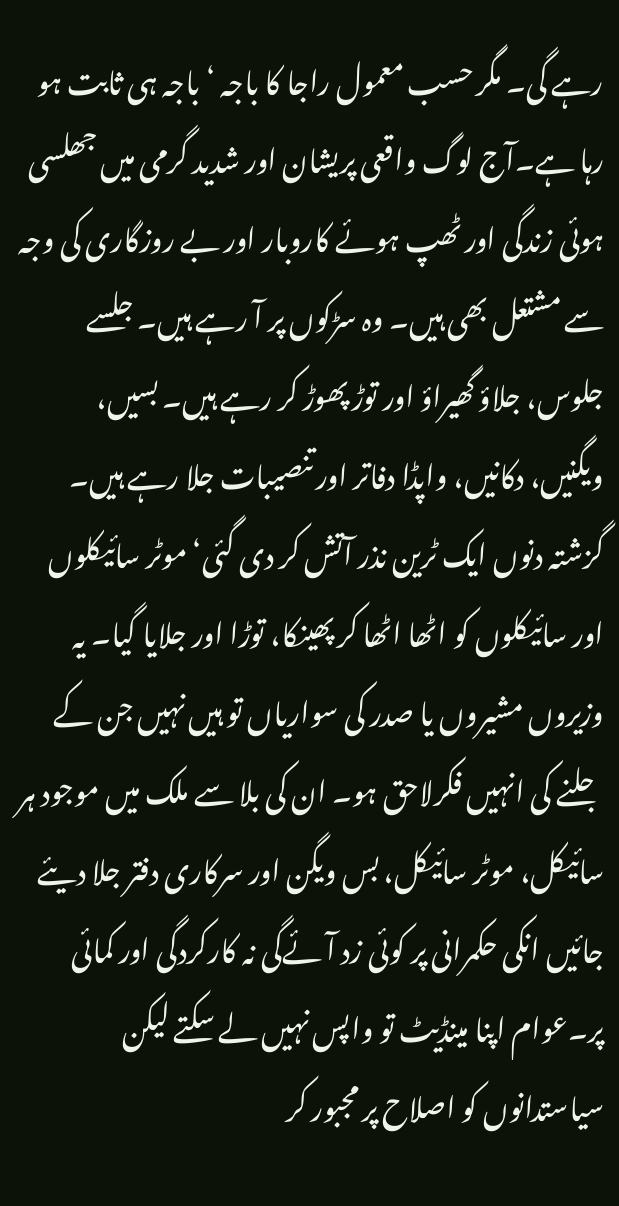رہے گی۔ مگر حسب معمول راجا کا باجہ ‘ باجہ ہی ثابت ہو رہا ہے۔آج لوگ واقعی پریشان اور شدید گرمی میں جھلسی ہوئی زندگی اور ٹھپ ہوئے کاروبار اور بے روزگاری کی وجہ سے مشتعل بھی ہیں۔ وہ سڑکوں پر آ رہے ہیں۔ جلسے جلوس، جلاؤ گھیراؤ اور توڑ پھوڑ کر رہے ہیں۔ بسیں، ویگنیں، دکانیں، واپڈا دفاتر اور تنصیبات جلا رہے ہیں۔ گزشتہ دنوں ایک ٹرین نذر آتش کر دی گئی‘ موٹر سائیکلوں اور سائیکلوں کو اٹھا اٹھا کر پھینکا، توڑا اور جلایا گیا۔ یہ وزیروں مشیروں یا صدر کی سواریاں تو ہیں نہیں جن کے جلنے کی انہیں فکرلاحق ہو۔ ان کی بلا سے ملک میں موجود ہر سائیکل، موٹر سائیکل، بس ویگن اور سرکاری دفتر جلا دیئے جائیں انکی حکمرانی پر کوئی زد آئےگی نہ کارکردگی اور کمائی پر۔عوام اپنا مینڈیٹ تو واپس نہیں لے سکتے لیکن سیاستدانوں کو اصلاح پر مجبور کر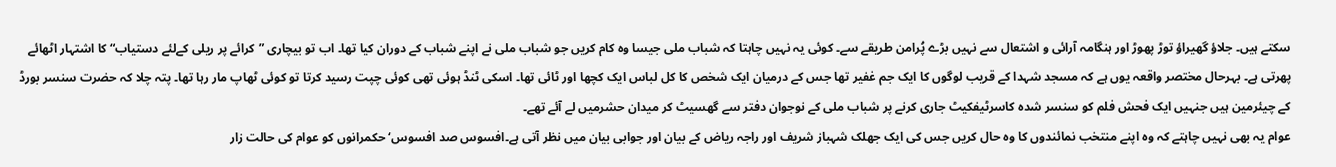سکتے ہیں۔ جلاؤ گھیراؤ توڑ پھوڑ اور ہنگامہ آرائی و اشتعال سے نہیں بڑے پُرامن طریقے سے۔ کوئی یہ نہیں چاہتا کہ شباب ملی جیسا وہ کام کریں جو شباب ملی نے اپنے شباب کے دوران کیا تھا۔ اب تو بیچاری ”کرائے پر ریلی کےلئے دستیاب“ کا اشتہار اٹھائے پھرتی ہے۔ بہرحال مختصر واقعہ یوں ہے کہ مسجد شہدا کے قریب لوگوں کا ایک جم غفیر تھا جس کے درمیان ایک شخص کا کل لباس ایک کچھا اور ٹائی تھا۔ اسکی ٹنڈ ہوئی تھی کوئی چپت رسید کرتا تو کوئی ٹھاپ مار رہا تھا۔ پتہ چلا کہ حضرت سنسر بورڈ کے چیئرمین ہیں جنہیں ایک فحش فلم کو سنسر شدہ کاسرٹیفکیٹ جاری کرنے پر شباب ملی کے نوجوان دفتر سے گھسیٹ کر میدان حشرمیں لے آئے تھے۔
عوام یہ بھی نہیں چاہتے کہ وہ اپنے منتخب نمائندوں کا وہ حال کریں جس کی ایک جھلک شہباز شریف اور راجہ ریاض کے بیان اور جوابی بیان میں نظر آتی ہے۔افسوس صد افسوس‘ حکمرانوں کو عوام کی حالت زار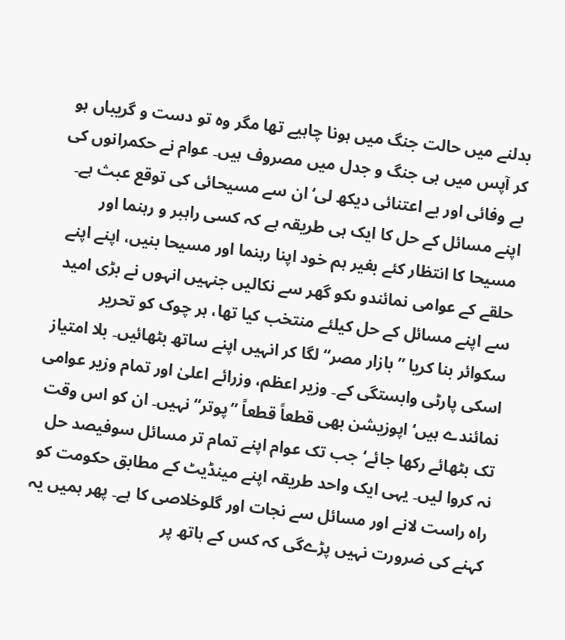بدلنے میں حالت جنگ میں ہونا چاہیے تھا مگر وہ تو دست و گریباں ہو کر آپس میں ہی جنگ و جدل میں مصروف ہیں۔ عوام نے حکمرانوں کی بے وفائی اور بے اعتنائی دیکھ لی‘ ان سے مسیحائی کی توقع عبث ہے۔ اپنے مسائل کے حل کا ایک ہی طریقہ ہے کہ کسی راہبر و رہنما اور مسیحا کا انتظار کئے بغیر ہم خود اپنا رہنما اور مسیحا بنیں، اپنے اپنے حلقے کے عوامی نمائندو ںکو گھر سے نکالیں جنہیں انہوں نے بڑی امید سے اپنے مسائل کے حل کیلئے منتخب کیا تھا، ہر چوک کو تحریر سکوائر بنا کریا ”بازار مصر“ لگا کر انہیں اپنے ساتھ بٹھائیں۔ بلا امتیاز اسکی پارٹی وابستگی کے۔ وزیر اعظم، وزرائے اعلیٰ اور تمام وزیر عوامی نمائندے ہیں‘اپوزیشن بھی قطعاً قطعاً ”پوتر“ نہیں۔ ان کو اس وقت تک بٹھائے رکھا جائے‘ جب تک عوام اپنے تمام تر مسائل سوفیصد حل نہ کروا لیں۔ یہی ایک واحد طریقہ اپنے مینڈیٹ کے مطابق حکومت کو راہ راست لانے اور مسائل سے نجات اور گلوخلاصی کا ہے۔ پھر ہمیں یہ کہنے کی ضرورت نہیں پڑےگی کہ کس کے ہاتھ پر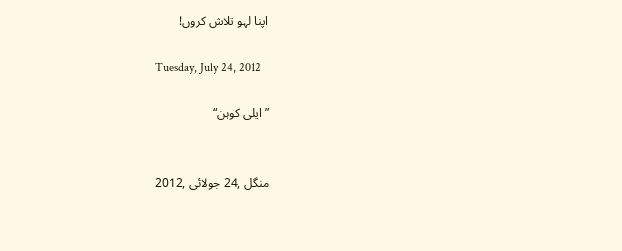اپنا لہو تلاش کروں!

Tuesday, July 24, 2012

”ایلی کوہن“


منگل ,24 جولائی ,2012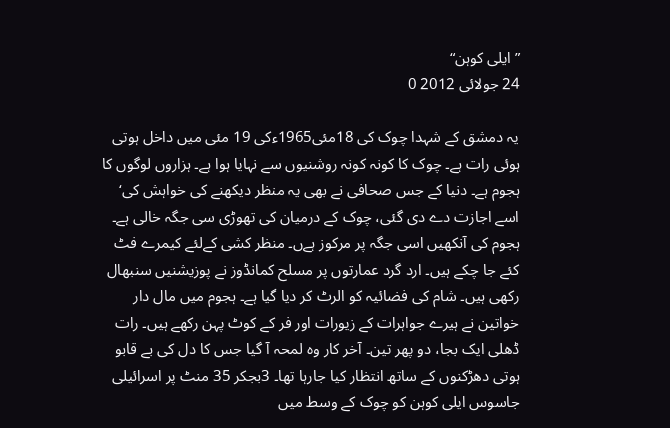”ایلی کوہن“
24 جولائی 2012 0

یہ دمشق کے شہدا چوک کی 18مئی1965ءکی 19 مئی میں داخل ہوتی ہوئی رات ہے۔ چوک کا کونہ کونہ روشنیوں سے نہایا ہوا ہے۔ ہزاروں لوگوں کا ہجوم ہے۔ دنیا کے جس صحافی نے بھی یہ منظر دیکھنے کی خواہش کی‘ اسے اجازت دے دی گئی، چوک کے درمیان کی تھوڑی سی جگہ خالی ہے۔ ہجوم کی آنکھیں اسی جگہ پر مرکوز ہےں۔ منظر کشی کےلئے کیمرے فٹ کئے جا چکے ہیں۔ ارد گرد عمارتوں پر مسلح کمانڈوز نے پوزیشنیں سنبھال رکھی ہیں۔ شام کی فضائیہ کو الرٹ کر دیا گیا ہے۔ ہجوم میں مال دار خواتین نے ہیرے جواہرات کے زیورات اور فر کے کوٹ پہن رکھے ہیں۔ رات ڈھلی ایک بجا، دو پھر تین۔ آخر کار وہ لمحہ آ گیا جس کا دل کی بے قابو ہوتی دھڑکنوں کے ساتھ انتظار کیا جارہا تھا۔ 3بجکر 35 منٹ پر اسرائیلی جاسوس ایلی کوہن کو چوک کے وسط میں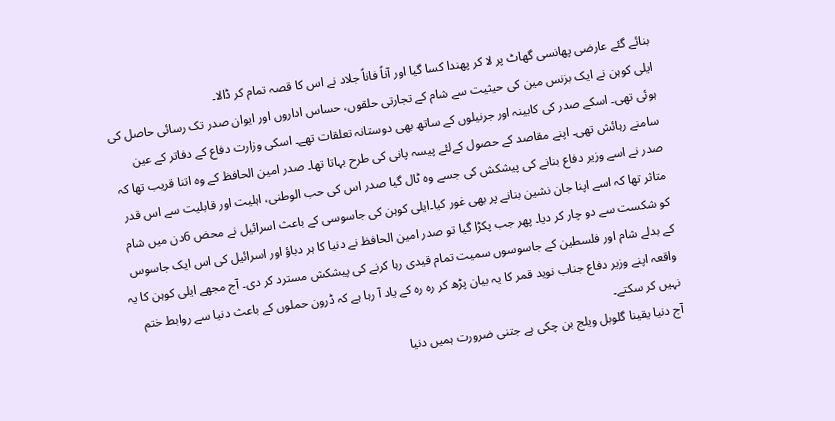بنائے گئے عارضی پھانسی گھاٹ پر لا کر پھندا کسا گیا اور آناً فاناً جلاد نے اس کا قصہ تمام کر ڈالا۔
ایلی کوہن نے ایک بزنس مین کی حیثیت سے شام کے تجارتی حلقوں، حساس اداروں اور ایوان صدر تک رسائی حاصل کی ہوئی تھی۔ اسکے صدر کی کابینہ اور جرنیلوں کے ساتھ بھی دوستانہ تعلقات تھے۔ اسکی وزارت دفاع کے دفاتر کے عین سامنے رہائش تھی۔ اپنے مقاصد کے حصول کےلئے پیسہ پانی کی طرح بہاتا تھا۔ صدر امین الحافظ کے وہ اتنا قریب تھا کہ صدر نے اسے وزیر دفاع بنانے کی پیشکش کی جسے وہ ٹال گیا صدر اس کی حب الوطنی، اہلیت اور قابلیت سے اس قدر متاثر تھا کہ اسے اپنا جان نشین بنانے پر بھی غور کیا۔ایلی کوہن کی جاسوسی کے باعث اسرائیل نے محض 6دن میں شام کو شکست سے دو چار کر دیا۔ پھر جب پکڑا گیا تو صدر امین الحافظ نے دنیا کا ہر دباؤ اور اسرائیل کی اس ایک جاسوس کے بدلے شام اور فلسطین کے جاسوسوں سمیت تمام قیدی رہا کرنے کی پیشکش مسترد کر دی۔ آج مجھے ایلی کوہن کا یہ واقعہ اپنے وزیر دفاع جناب نوید قمر کا یہ بیان پڑھ کر رہ رہ کے یاد آ رہا ہے کہ ڈرون حملوں کے باعث دنیا سے روابط ختم نہیں کر سکتے۔
آج دنیا یقینا گلوبل ویلج بن چکی ہے جتنی ضرورت ہمیں دنیا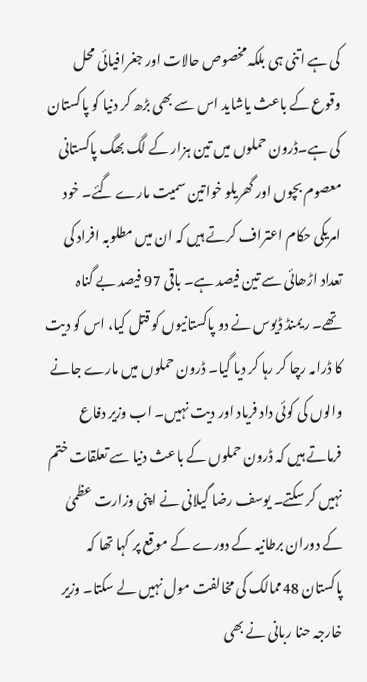کی ہے اتنی ہی بلکہ مخصوص حالات اور جغرافیائی محل وقوع کے باعث یاشاید اس سے بھی بڑھ کر دنیا کو پاکستان کی ہے۔ڈرون حملوں میں تین ہزار کے لگ بھگ پاکستانی معصوم بچوں اور گھریلو خواتین سمیت مارے گئے۔ خود امریکی حکام اعتراف کرتے ہیں کہ ان میں مطلوبہ افراد کی تعداد اڑھائی سے تین فیصد ہے۔ باقی 97 فیصد بے گناہ تھے۔ ریمنڈ ڈیوس نے دو پاکستانیوں کو قتل کیا، اس کو دیت کا ڈرامہ رچا کر رہا کر دیا گیا۔ ڈرون حملوں میں مارے جانے والوں کی کوئی داد فریاد اور دیت نہیں۔ اب وزیر دفاع فرماتے ہیں کہ ڈرون حملوں کے باعث دنیا سے تعلقات ختم نہیں کر سکتے۔ یوسف رضا گیلانی نے اپنی وزارت عظمیٰ کے دوران برطانیہ کے دورے کے موقع پر کہا تھا کہ پاکستان 48ممالک کی مخالفت مول نہیں لے سکتا۔ وزیر خارجہ حنا ربانی نے بھی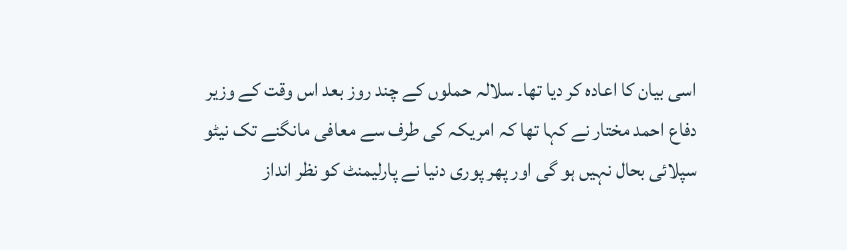اسی بیان کا اعادہ کر دیا تھا۔ سلالہ حملوں کے چند روز بعد اس وقت کے وزیر دفاع احمد مختار نے کہا تھا کہ امریکہ کی طرف سے معافی مانگنے تک نیٹو سپلائی بحال نہیں ہو گی اور پھر پوری دنیا نے پارلیمنٹ کو نظر انداز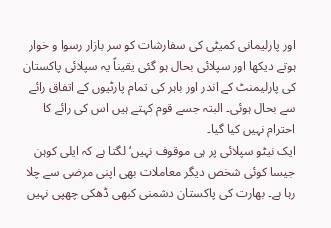اور پارلیمانی کمیٹی کی سفارشات کو سر بازار رسوا و خوار ہوتے دیکھا اور سپلائی بحال ہو گئی یقیناً یہ سپلائی پاکستان کی پارلیمنٹ کے اندر اور باہر کی تمام پارٹیوں کے اتفاق رائے سے بحال ہوئی۔ البتہ جسے قوم کہتے ہیں اس کی رائے کا احترام نہیں کیا گیا۔
ایک نیٹو سپلائی پر ہی موقوف نہیں‘ لگتا ہے کہ ایلی کوہن جیسا کوئی شخص دیگر معاملات بھی اپنی مرضی سے چلا رہا ہے۔ بھارت کی پاکستان دشمنی کبھی ڈھکی چھپی نہیں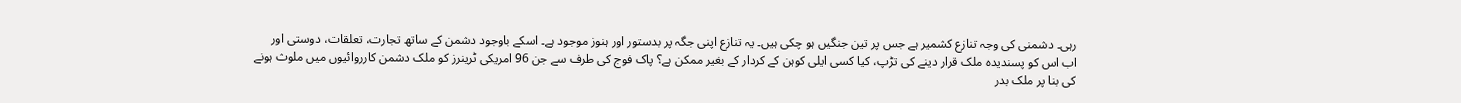رہی۔ دشمنی کی وجہ تنازع کشمیر ہے جس پر تین جنگیں ہو چکی ہیں۔ یہ تنازع اپنی جگہ پر بدستور اور ہنوز موجود ہے۔ اسکے باوجود دشمن کے ساتھ تجارت، تعلقات، دوستی اور اب اس کو پسندیدہ ملک قرار دینے کی تڑپ، کیا کسی ایلی کوہن کے کردار کے بغیر ممکن ہے؟ پاک فوج کی طرف سے جن 96 امریکی ٹرینرز کو ملک دشمن کارروائیوں میں ملوث ہونے کی بنا پر ملک بدر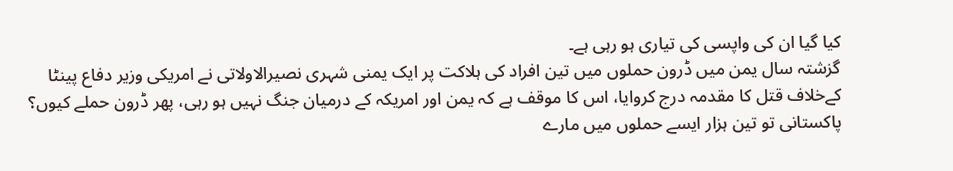کیا گیا ان کی واپسی کی تیاری ہو رہی ہے۔
گزشتہ سال یمن میں ڈرون حملوں میں تین افراد کی ہلاکت پر ایک یمنی شہری نصیرالاولاتی نے امریکی وزیر دفاع پینٹا کےخلاف قتل کا مقدمہ درج کروایا، اس کا موقف ہے کہ یمن اور امریکہ کے درمیان جنگ نہیں ہو رہی، پھر ڈرون حملے کیوں؟ پاکستانی تو تین ہزار ایسے حملوں میں مارے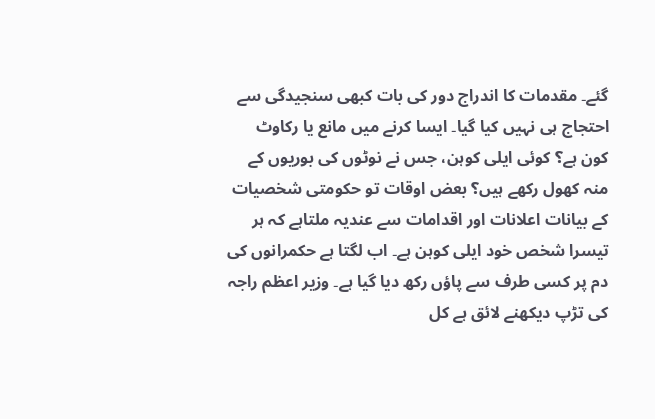گئے۔ مقدمات کا اندراج دور کی بات کبھی سنجیدگی سے احتجاج ہی نہیں کیا گیا۔ ایسا کرنے میں مانع یا رکاوٹ کون ہے؟ کوئی ایلی کوہن، جس نے نوٹوں کی بوریوں کے منہ کھول رکھے ہیں؟ بعض اوقات تو حکومتی شخصیات کے بیانات اعلانات اور اقدامات سے عندیہ ملتاہے کہ ہر تیسرا شخص خود ایلی کوہن ہے۔ اب لگتا ہے حکمرانوں کی دم پر کسی طرف سے پاؤں رکھ دیا گیا ہے۔ وزیر اعظم راجہ کی تڑپ دیکھنے لائق ہے کل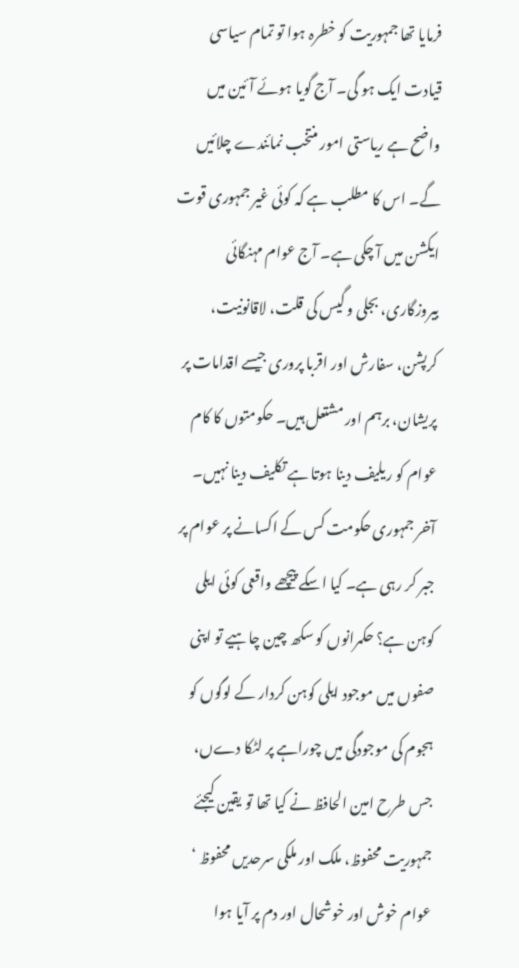فرمایا تھا جمہوریت کو خطرہ ہوا تو تمام سیاسی قیادت ایک ہو گی۔ آج گویا ہوئے آئین میں واضح ہے ریاستی امور منتخب نمائندے چلائیں گے۔ اس کا مطلب ہے کہ کوئی غیر جمہوری قوت ایکشن میں آ چکی ہے۔ آج عوام مہنگائی بیروزگاری، بجلی و گیس کی قلت، لاقانونیت، کرپشن، سفارش اور اقربا پروری جیسے اقدامات پر پریشان، برہم اور مشتعل ہیں۔ حکومتوں کا کام عوام کو ریلیف دینا ہوتا ہے تکلیف دینا نہیں۔ آخر جمہوری حکومت کس کے اکسانے پر عوام پر جبر کر رہی ہے۔ کیا اسکے پیچھے واقعی کوئی ایلی کوہن ہے؟ حکمرانوں کو سکھ چین چاہیے تو اپنی صفوں میں موجود ایلی کوہن کردار کے لوگوں کو ہجوم کی موجودگی میں چوراہے پر لٹکا دےں، جس طرح امین الحافظ نے کیا تھا تو یقین کیجئے جمہوریت محفوظ، ملک اور ملکی سرحدیں محفوظ ‘ عوام خوش اور خوشحال اور دم پر آیا ہوا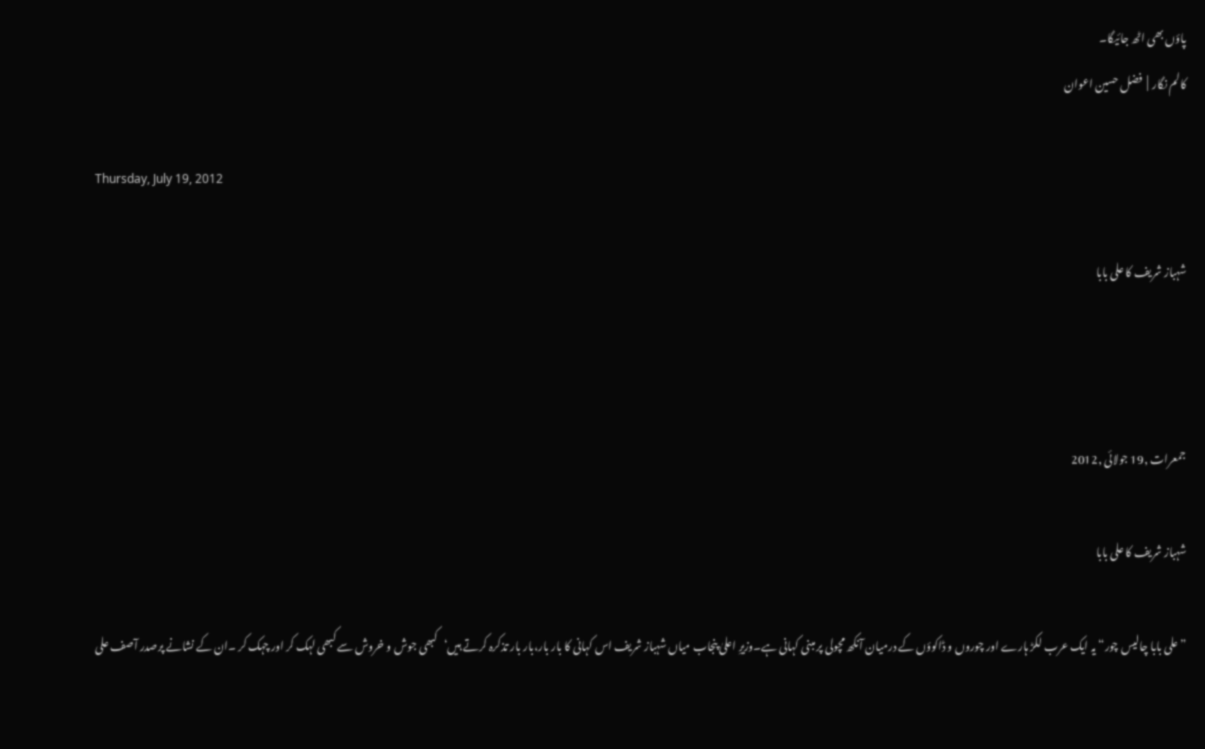پاؤں بھی اٹھ جائیگا۔
کالم نگار  |  فضل حسین اعوان

Thursday, July 19, 2012

شہباز شریف کا علی بابا



جمعرات ,19 جولائی ,2012

شہباز شریف کا علی بابا

”علی بابا چالیس چور“ یہ ایک عرب لکڑ ہارے اور چوروں و ڈاکوؤں کے درمیان آنکھ مچولی پر مبنی کہانی ہے۔وزیرِ اعلیٰ پنجاب میاں شہباز شریف اس کہانی کا بار بار،بار بار تذکرہ کرتے ہیں‘کبھی جوش و خروش سے کبھی لہک کر اور چہک کر ۔ان کے نشانے پرصدر آصف علی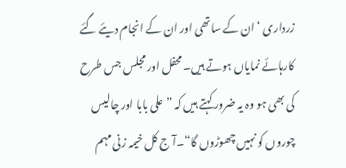زرداری ‘ ان کے ساتھی اور ان کے انجام دیئے گئے کارہائے نمایاں ہوتے ہیں۔محفل اور مجلس جس طرح کی بھی ہو وہ یہ ضرور کہتے ہیں کہ ” علی بابا اور چالیس چوروں کو نہیں چھوڑوں گا“۔آ ج کل خیمہ زنی مہم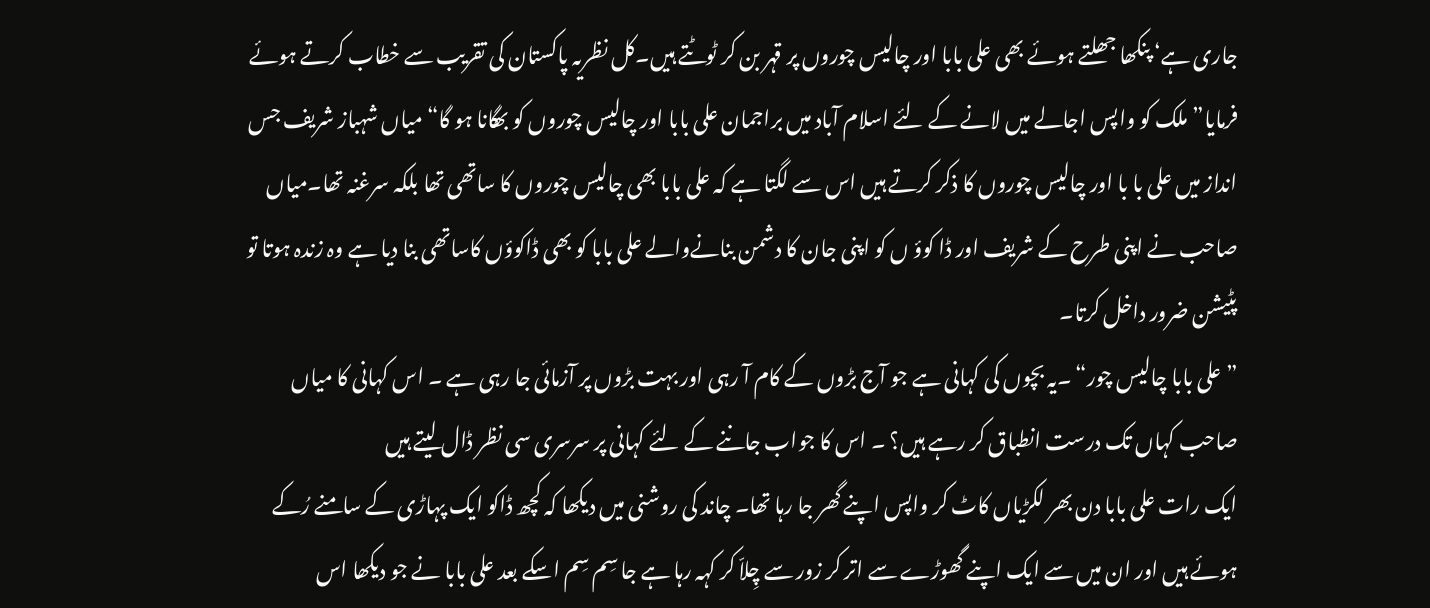جاری ہے‘ پنکھا جھلتے ہوئے بھی علی بابا اور چالیس چوروں پر قہر بن کر ٹوٹتے ہیں۔کل نظریہ پاکستان کی تقریب سے خطاب کرتے ہوئے فرمایا”ملک کو واپس اجالے میں لانے کے لئے اسلام آباد میں براجمان علی بابا اور چالیس چوروں کو بھگانا ہو گا“ میاں شہباز شریف جس انداز میں علی با با اور چالیس چوروں کا ذکر کرتے ہیں اس سے لگتا ہے کہ علی بابا بھی چالیس چوروں کا ساتھی تھا بلکہ سرغنہ تھا۔میاں صاحب نے اپنی طرح کے شریف اور ڈا کوؤ ں کو اپنی جان کا دشمن بنانےوالے علی بابا کو بھی ڈاکوؤں کاساتھی بنا دیا ہے وہ زندہ ہوتا تو پٹیشن ضرور داخل کرتا۔
”علی بابا چالیس چور“ ۔یہ بچوں کی کہانی ہے جو آج بڑوں کے کام آ رہی اور بہت بڑوں پر آزمائی جا رہی ہے ۔ اس کہانی کا میاں صاحب کہاں تک درست انطباق کر رہے ہیں؟ ۔ اس کا جواب جاننے کے لئے کہانی پر سرسری سی نظر ڈال لیتے ہیں
ایک رات علی بابا دن بھر لکڑیاں کاٹ کر واپس اپنے گھر جا رہا تھا۔ چاند کی روشنی میں دیکھا کہ کچھ ڈاکو ایک پہاڑی کے سامنے رُکے ہوئے ہیں اور ان میں سے ایک اپنے گھوڑے سے اتر کر زور سے چِلاّ کر کہہ رہا ہے جا سِم سِم اسکے بعد علی بابا نے جو دیکھا اس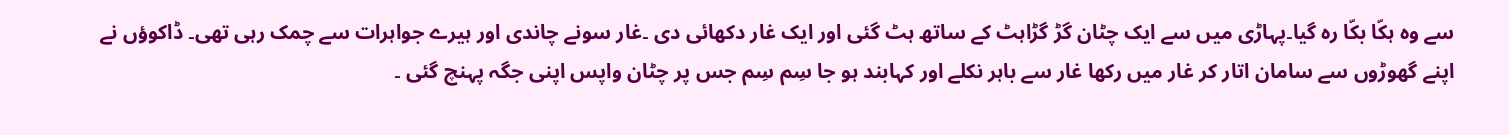سے وہ ہکّا بکّا رہ گیا۔پہاڑی میں سے ایک چٹان گڑ گڑاہٹ کے ساتھ ہٹ گئی اور ایک غار دکھائی دی ۔غار سونے چاندی اور ہیرے جواہرات سے چمک رہی تھی۔ ڈاکوؤں نے اپنے گھوڑوں سے سامان اتار کر غار میں رکھا غار سے باہر نکلے اور کہابند ہو جا سِم سِم جس پر چٹان واپس اپنی جگہ پہنچ گئی ۔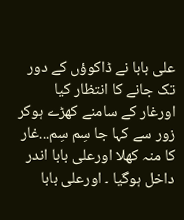علی بابا نے ڈاکوؤں کے دور تک جانے کا انتظار کیا اورغار کے سامنے کھڑے ہوکر زور سے کہا جا سِم سِم...غار کا منہ کھلا اورعلی بابا اندر داخل ہوگیا ۔ اورعلی بابا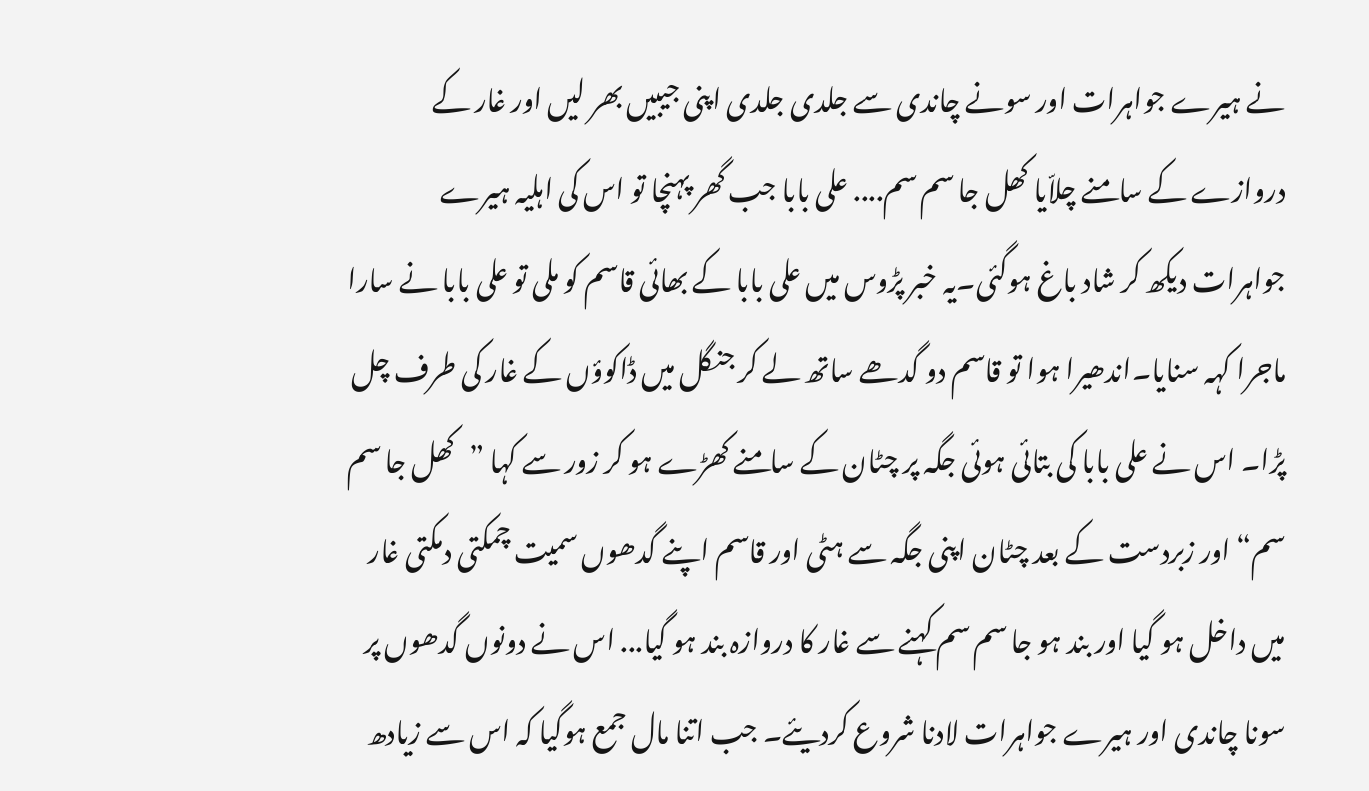نے ہیرے جواہرات اور سونے چاندی سے جلدی جلدی اپنی جیبیں بھر لیں اور غار کے دروازے کے سامنے چلاّیا کھل جا سم سم.... علی بابا جب گھر پہنچا تو اس کی اہلیہ ہیرے جواہرات دیکھ کر شاد باغ ہوگئی۔یہ خبر پڑوس میں علی بابا کے بھائی قاسم کو ملی تو علی بابا نے سارا ماجرا کہہ سنایا۔اندھیرا ہوا تو قاسم دو گدھے ساتھ لے کر جنگل میں ڈاکوؤں کے غار کی طرف چل پڑا۔ اس نے علی بابا کی بتائی ہوئی جگہ پر چٹان کے سامنے کھڑے ہو کر زور سے کہا ”کھل جا سم سم“ اور زبردست کے بعد چٹان اپنی جگہ سے ہٹی اور قاسم اپنے گدھوں سمیت چمکتی دمکتی غار میں داخل ہو گیا اور بند ہو جا سم سم کہنے سے غار کا دروازہ بند ہو گیا... اس نے دونوں گدھوں پر سونا چاندی اور ہیرے جواہرات لادنا شروع کردیئے۔ جب اتنا مال جمع ہوگیا کہ اس سے زیادھ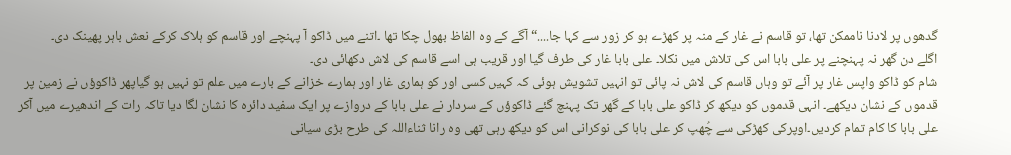گدھوں پر لادنا ناممکن تھا، تو قاسم نے غار کے منہ پر کھڑے ہو کر زور سے کہا جا....“ آگے کے وہ الفاظ بھول چکا تھا ۔اتنے میں ڈاکو آ پہنچے اور قاسم کو ہلاک کرکے نعش باہر پھینک دی۔
اگلے دن گھر نہ پہنچنے پر علی بابا اس کی تلاش میں نکلا۔ علی بابا غار کی طرف گیا اور قریب ہی اسے قاسم کی لاش دکھائی دی۔
شام کو ڈاکو واپس غار پر آئے تو وہاں قاسم کی لاش نہ پائی تو انہیں تشویش ہوئی کہ کہیں کسی اور کو ہماری غار اور ہمارے خزانے کے بارے میں علم تو نہیں ہو گیاپھر ڈاکوؤں نے زمین پر قدموں کے نشان دیکھے۔ انہی قدموں کو دیکھ کر ڈاکو علی بابا کے گھر تک پہنچ گئے ڈاکوؤں کے سردار نے علی بابا کے دروازے پر ایک سفید دائرہ کا نشان لگا دیا تاکہ رات کے اندھیرے میں آکر علی بابا کا کام تمام کردیں۔اوپرکی کھڑکی سے چُھپ کر علی بابا کی نوکرانی اس کو دیکھ رہی تھی وہ رانا ثناءاللہ کی طرح بڑی سیانی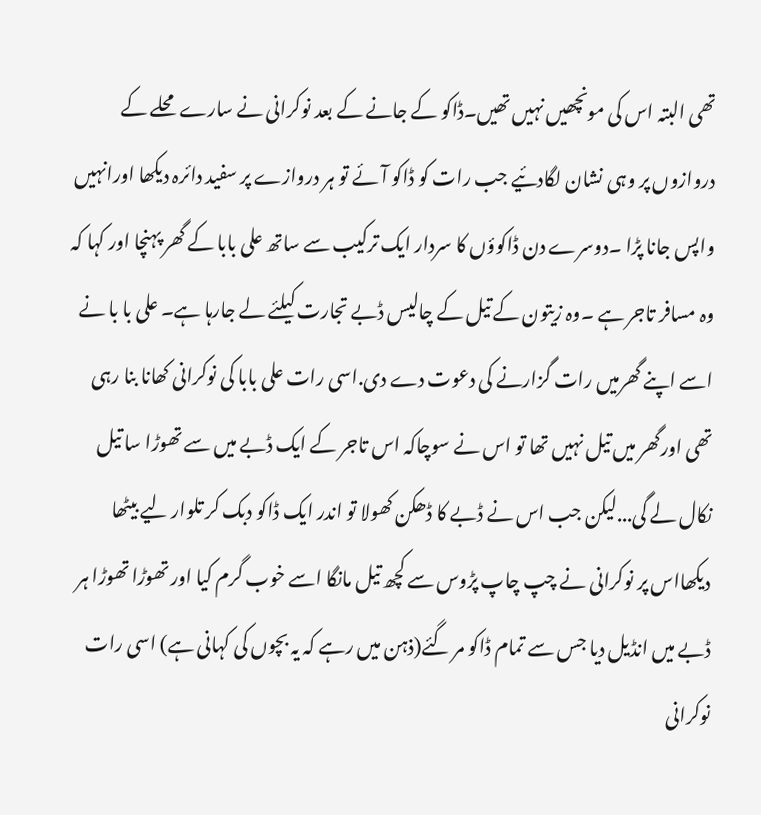تھی البتہ اس کی مونچھیں نہیں تھیں۔ڈاکو کے جانے کے بعد نوکرانی نے سارے محلے کے دروازوں پر وہی نشان لگادئیے جب رات کو ڈاکو آئے تو ہر دروازے پر سفید دائرہ دیکھا اورانہیں واپس جانا پڑا ۔دوسرے دن ڈاکوؤں کا سردار ایک ترکیب سے ساتھ علی بابا کے گھر پہنچا اور کہا کہ وہ مسافر تاجر ہے ۔وہ زیتون کے تیل کے چالیس ڈبے تجارت کیلئے لے جارہا ہے۔ علی با با نے اسے اپنے گھرمیں رات گزارنے کی دعوت دے دی.اسی رات علی بابا کی نوکرانی کھانا بنا رہی تھی اورگھر میں تیل نہیں تھا تو اس نے سوچاکہ اس تاجر کے ایک ڈبے میں سے تھوڑا سا تیل نکال لے گی...لیکن جب اس نے ڈبے کا ڈھکن کھولا تو اندر ایک ڈاکو دبک کر تلوار لیے بیٹھا دیکھااس پر نوکرانی نے چپ چاپ پڑوس سے کچھ تیل مانگا اسے خوب گرم کیا اور تھوڑا تھوڑا ہر ڈبے میں انڈیل دیا جس سے تمام ڈاکو مر گئے(ذہن میں رہے کہ یہ بچوں کی کہانی ہے) اسی رات نوکرانی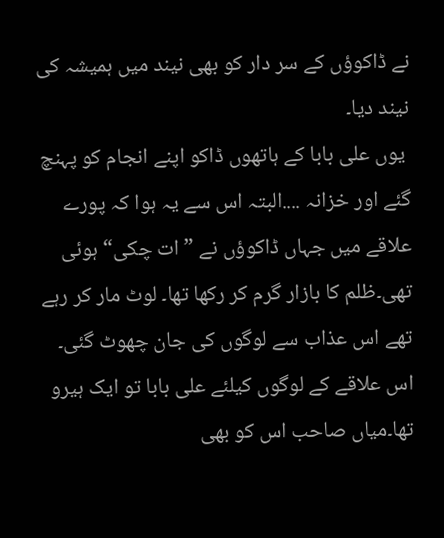نے ڈاکوؤں کے سر دار کو بھی نیند میں ہمیشہ کی نیند دیا۔
 یوں علی بابا کے ہاتھوں ڈاکو اپنے انجام کو پہنچ گئے اور خزانہ ....البتہ اس سے یہ ہوا کہ پورے علاقے میں جہاں ڈاکوؤں نے ” ات چکی“ ہوئی تھی۔ظلم کا بازار گرم کر رکھا تھا۔ لوٹ مار کر رہے تھے اس عذاب سے لوگوں کی جان چھوٹ گئی۔ اس علاقے کے لوگوں کیلئے علی بابا تو ایک ہیرو تھا۔میاں صاحب اس کو بھی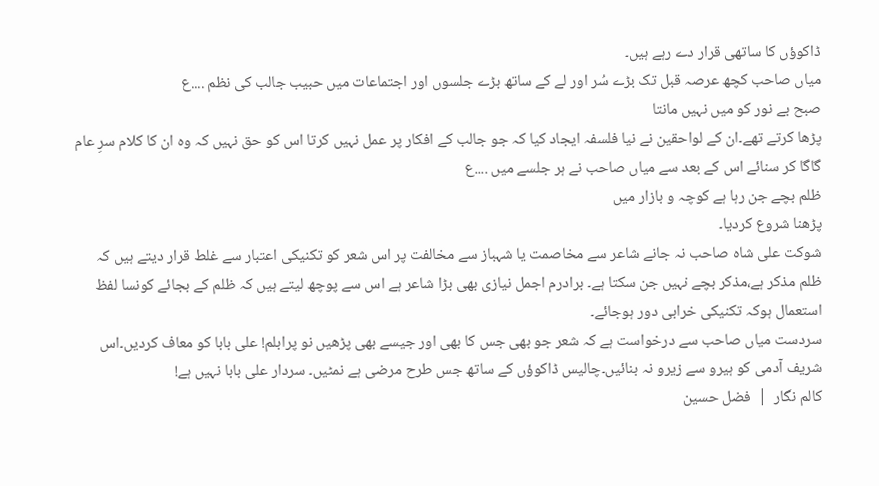ڈاکوؤں کا ساتھی قرار دے رہے ہیں۔
میاں صاحب کچھ عرصہ قبل تک بڑے سُر اور لے کے ساتھ بڑے جلسوں اور اجتماعات میں حبیب جالب کی نظم ....ع
صبح بے نور کو میں نہیں مانتا
پڑھا کرتے تھے۔ان کے لواحقین نے نیا فلسفہ ایجاد کیا کہ جو جالب کے افکار پر عمل نہیں کرتا اس کو حق نہیں کہ وہ ان کا کلام سرِ عام گاگا کر سنائے اس کے بعد سے میاں صاحب نے ہر جلسے میں ....ع
ظلم بچے جن رہا ہے کوچہ و بازار میں
پڑھنا شروع کردیا۔
شوکت علی شاہ صاحب نہ جانے شاعر سے مخاصمت یا شہباز سے مخالفت پر اس شعر کو تکنیکی اعتبار سے غلط قرار دیتے ہیں کہ ظلم مذکر ہے،مذکر بچے نہیں جن سکتا ہے۔ برادرم اجمل نیازی بھی بڑا شاعر ہے اس سے پوچھ لیتے ہیں کہ ظلم کے بجائے کونسا لفظ استعمال ہوکہ تکنیکی خرابی دور ہوجائے۔
سردست میاں صاحب سے درخواست ہے کہ شعر جو بھی جس کا بھی اور جیسے بھی پڑھیں نو پرابلم! علی بابا کو معاف کردیں۔اس شریف آدمی کو ہیرو سے زیرو نہ بنائیں۔چالیس ڈاکوؤں کے ساتھ جس طرح مرضی ہے نمٹیں۔ سردار علی بابا نہیں ہے!
کالم نگار  |  فضل حسین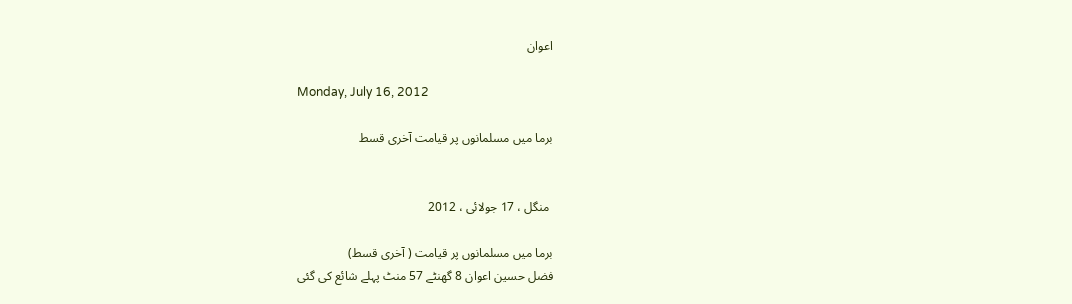اعوان

Monday, July 16, 2012

برما میں مسلمانوں پر قیامت آخری قسط


 منگل ، 17 جولائی ، 2012

برما میں مسلمانوں پر قیامت ( آخری قسط)
فضل حسین اعوان 8 گھنٹے 57 منٹ پہلے شائع کی گئی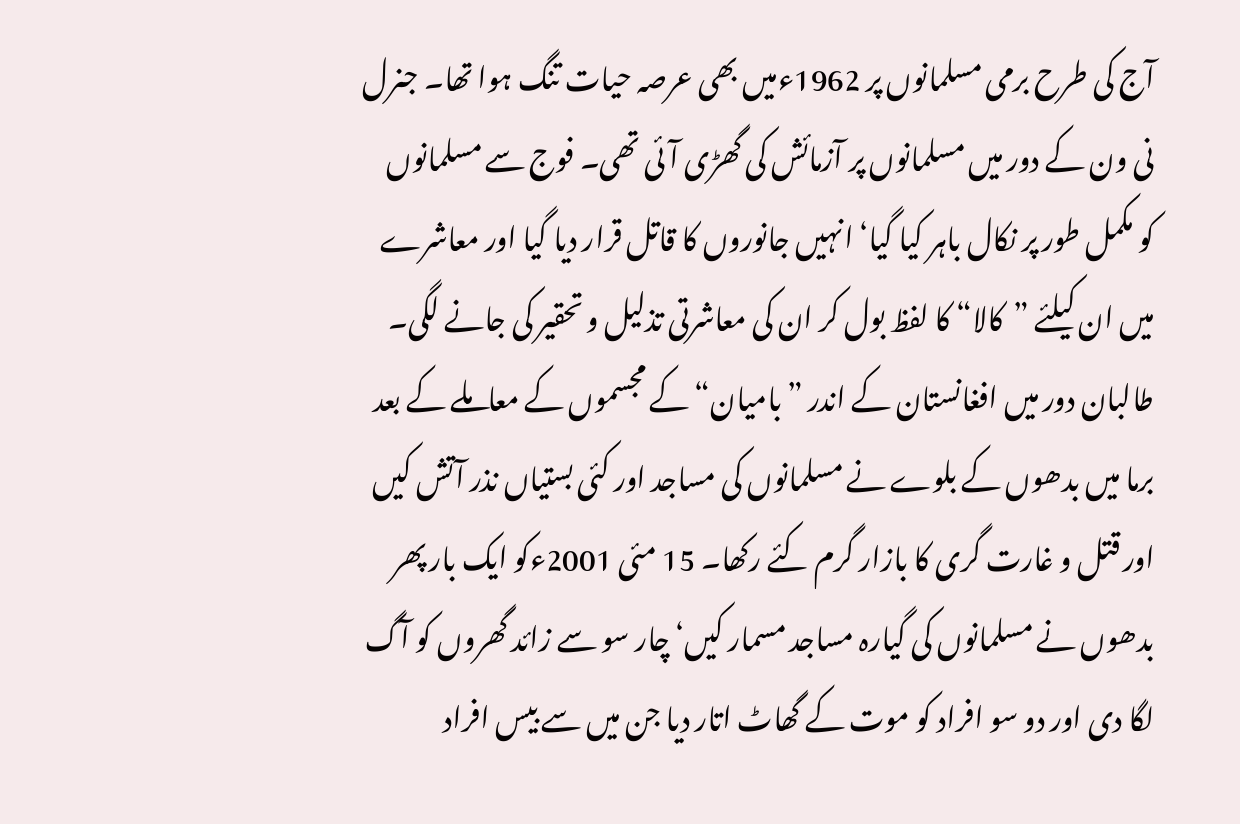آج کی طرح برمی مسلمانوں پر 1962ءمیں بھی عرصہ حیات تنگ ہوا تھا۔ جنرل نی ون کے دور میں مسلمانوں پر آزمائش کی گھڑی آئی تھی۔ فوج سے مسلمانوں کو مکمل طور پر نکال باہر کیا گیا‘ انہیں جانوروں کا قاتل قرار دیا گیا اور معاشرے میں ان کیلئے ”کالا“ کا لفظ بول کر ان کی معاشرتی تذلیل و تحقیر کی جانے لگی۔ طالبان دور میں افغانستان کے اندر ”بامیان“ کے مجسموں کے معاملے کے بعد برما میں بدھوں کے بلوے نے مسلمانوں کی مساجد اور کئی بستیاں نذر آتش کیں اور قتل و غارت گری کا بازار گرم کئے رکھا۔ 15 مئی 2001ءکو ایک بار پھر بدھوں نے مسلمانوں کی گیارہ مساجد مسمار کیں‘ چار سو سے زائد گھروں کو آگ لگا دی اور دو سو افراد کو موت کے گھاٹ اتار دیا جن میں سے بیس افراد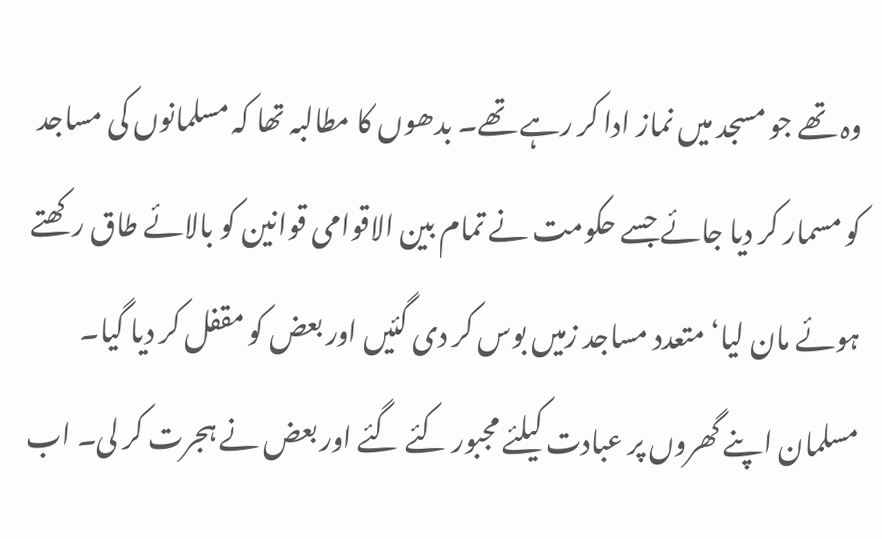وہ تھے جو مسجد میں نماز ادا کر رہے تھے۔ بدھوں کا مطالبہ تھا کہ مسلمانوں کی مساجد کو مسمار کر دیا جائے جسے حکومت نے تمام بین الاقوامی قوانین کو بالائے طاق رکھتے ہوئے مان لیا‘ متعدد مساجد زمیں بوس کر دی گئیں اور بعض کو مقفل کر دیا گیا۔ مسلمان اپنے گھروں پر عبادت کیلئے مجبور کئے گئے اور بعض نے ہجرت کر لی۔ اب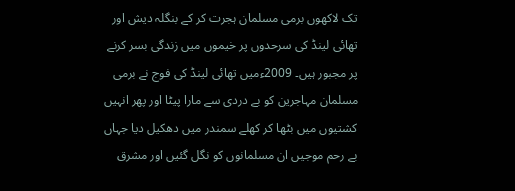تک لاکھوں برمی مسلمان ہجرت کر کے بنگلہ دیش اور تھائی لینڈ کی سرحدوں پر خیموں میں زندگی بسر کرنے پر مجبور ہیں۔ 2009ءمیں تھائی لینڈ کی فوج نے برمی مسلمان مہاجرین کو بے دردی سے مارا پیٹا اور پھر انہیں کشتیوں میں بٹھا کر کھلے سمندر میں دھکیل دیا جہاں بے رحم موجیں ان مسلمانوں کو نگل گئیں اور مشرق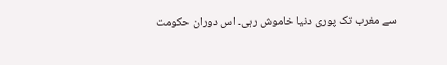سے مغرب تک پوری دنیا خاموش رہی۔ اس دوران حکومت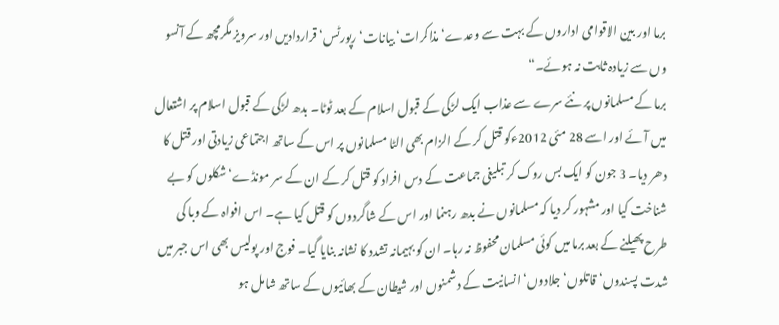برما اور بین الاقوامی اداروں کے بہت سے وعدے‘ مذاکرات‘ بیانات‘ رپورٹس‘ قراردادیں اور سرویز مگرمچھ کے آنسو وں سے زیادہ ثابت نہ ہوئے۔“
برما کے مسلمانوں پر نئے سرے سے عذاب ایک لڑکی کے قبول اسلام کے بعد ٹوٹا۔ بدھ لڑکی کے قبول اسلام پر اشتعال میں آئے اور اسے 28 مئی 2012ءکو قتل کر کے الزام بھی الٹا مسلمانوں پر اس کے ساتھ اجتماعی زیادتی اور قتل کا دھر دیا۔ 3 جون کو ایک بس روک کر تبلیغی جماعت کے دس افراد کو قتل کر کے ان کے سر مونڈے‘ شکلوں کو بے شناخت کیا اور مشہور کر دیا کہ مسلمانوں نے بدھ رہنما اور اس کے شاگردوں کو قتل کیا ہے۔ اس افواہ کے وبا کی طرح پھیلنے کے بعد برما میں کوئی مسلمان محفوظ نہ رہا۔ ان کو بہیمانہ تشدد کا نشانہ بنایا گیا۔ فوج اور پولیس بھی اس جبر میں شدت پسندوں‘ قاتلوں‘ جلادوں‘ انسانیت کے دشمنوں اور شیطان کے بھائیوں کے ساتھ شامل ہو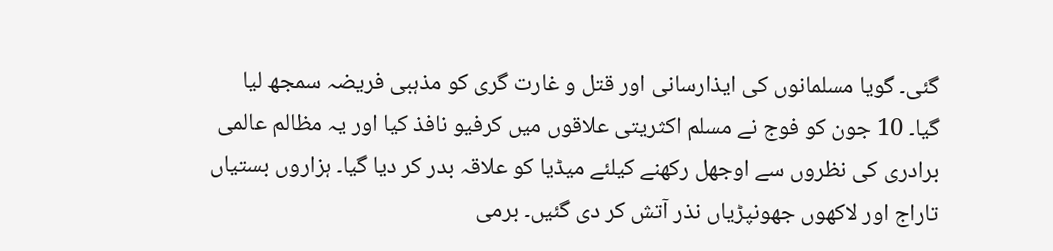گئی۔ گویا مسلمانوں کی ایذارسانی اور قتل و غارت گری کو مذہبی فریضہ سمجھ لیا گیا۔ 10 جون کو فوج نے مسلم اکثریتی علاقوں میں کرفیو نافذ کیا اور یہ مظالم عالمی برادری کی نظروں سے اوجھل رکھنے کیلئے میڈیا کو علاقہ بدر کر دیا گیا۔ ہزاروں بستیاں تاراج اور لاکھوں جھونپڑیاں نذر آتش کر دی گئیں۔ برمی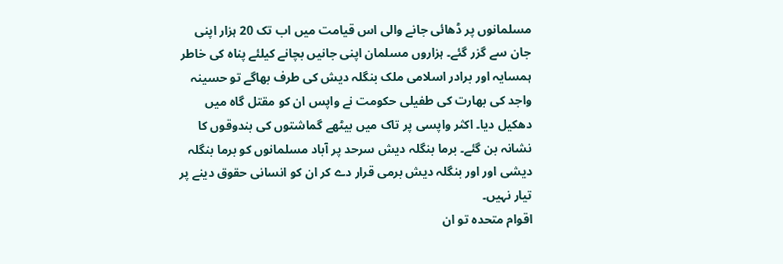مسلمانوں پر ڈھائی جانے والی اس قیامت میں اب تک 20 ہزار اپنی جان سے گزر گئے۔ ہزاروں مسلمان اپنی جانیں بچانے کیلئے پناہ کی خاطر ہمسایہ اور برادر اسلامی ملک بنگلہ دیش کی طرف بھاگے تو حسینہ واجد کی بھارت کی طفیلی حکومت نے واپس ان کو مقتل گاہ میں دھکیل دیا۔ اکثر واپسی پر تاک میں بیٹھے گماشتوں کی بندوقوں کا نشانہ بن گئے۔ برما بنگلہ دیش سرحد پر آباد مسلمانوں کو برما بنگلہ دیشی اور اور بنگلہ دیش برمی قرار دے کر ان کو انسانی حقوق دینے پر تیار نہیں۔
اقوام متحدہ تو ان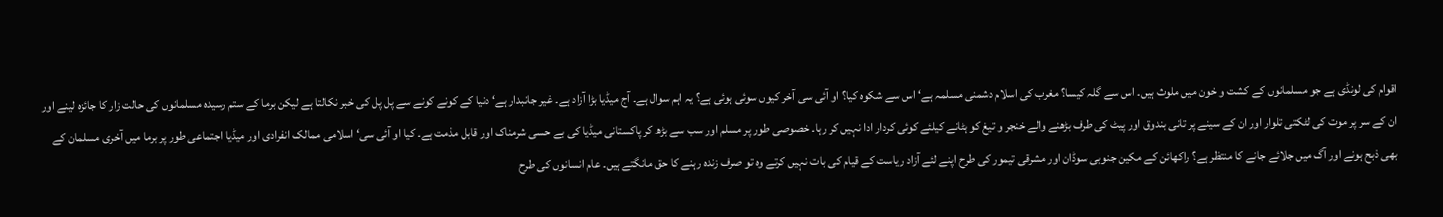اقوام کی لونڈی ہے جو مسلمانوں کے کشت و خون میں ملوث ہیں۔ اس سے گلہ کیسا؟ مغرب کی اسلام دشمنی مسلمہ ہے‘ اس سے شکوہ کیا؟ او آئی سی آخر کیوں سوئی ہوئی ہے؟ یہ اہم سوال ہے۔ آج میڈیا بڑا آزاد ہے۔ غیر جانبدار ہے‘ دنیا کے کونے کونے سے پل پل کی خبر نکالتا ہے لیکن برما کے ستم رسیدہ مسلمانوں کی حالت زار کا جائزہ لینے اور ان کے سر پر موت کی لٹکتی تلوار اور ان کے سینے پر تانی بندوق اور پیٹ کی طرف بڑھنے والے خنجر و تیغ کو ہٹانے کیلئے کوئی کردار ادا نہیں کر رہا۔ خصوصی طور پر مسلم اور سب سے بڑھ کر پاکستانی میڈیا کی بے حسی شرمناک اور قابل مذمت ہے۔ کیا او آئی سی‘ اسلامی ممالک انفرادی اور میڈیا اجتماعی طور پر برما میں آخری مسلمان کے بھی ذبح ہونے اور آگ میں جلائے جانے کا منتظر ہے؟ راکھائن کے مکین جنوبی سوڈان اور مشرقی تیمور کی طرح اپنے لئے آزاد ریاست کے قیام کی بات نہیں کرتے وہ تو صرف زندہ رہنے کا حق مانگتے ہیں۔ عام انسانوں کی طرح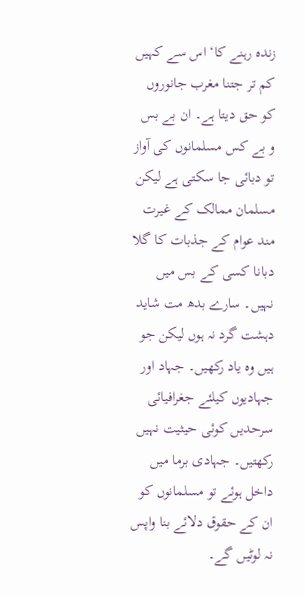زندہ رہنے کا‘ اس سے کہیں کم تر جتنا مغرب جانوروں کو حق دیتا ہے۔ ان بے بس و بے کس مسلمانوں کی آواز تو دبائی جا سکتی ہے لیکن مسلمان ممالک کے غیرت مند عوام کے جذبات کا گلا دبانا کسی کے بس میں نہیں۔ سارے بدھ مت شاید دہشت گرد نہ ہوں لیکن جو ہیں وہ یاد رکھیں۔ جہاد اور جہادیوں کیلئے جغرافیائی سرحدیں کوئی حیثیت نہیں رکھتیں۔ جہادی برما میں داخل ہوئے تو مسلمانوں کو ان کے حقوق دلائے بنا واپس نہ لوٹیں گے۔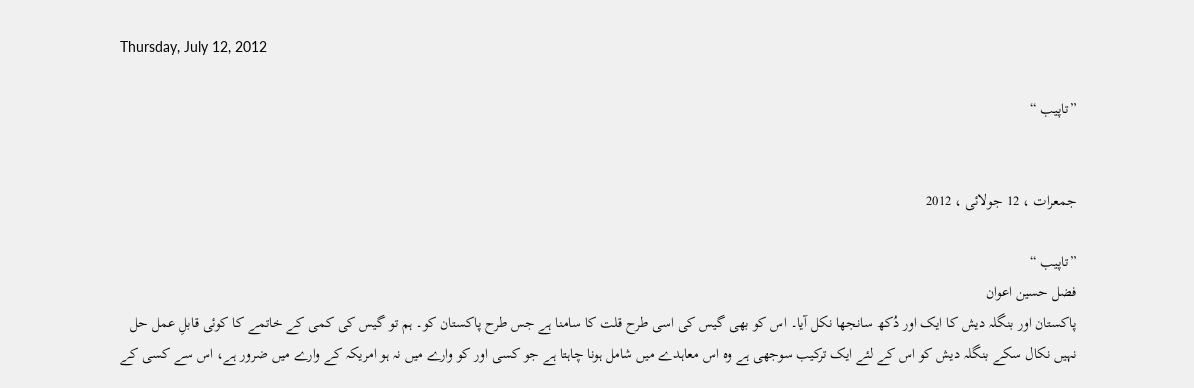Thursday, July 12, 2012

”تاپیب “


جمعرات ، 12 جولائی ، 2012

”تاپیب “
فضل حسین اعوان
پاکستان اور بنگلہ دیش کا ایک اور دُکھ سانجھا نکل آیا۔ اس کو بھی گیس کی اسی طرح قلت کا سامنا ہے جس طرح پاکستان کو۔ ہم تو گیس کی کمی کے خاتمے کا کوئی قابلِ عمل حل نہیں نکال سکے بنگلہ دیش کو اس کے لئے ایک ترکیب سوجھی ہے وہ اس معاہدے میں شامل ہونا چاہتا ہے جو کسی اور کو وارے میں نہ ہو امریکہ کے وارے میں ضرور ہے، اس سے کسی کے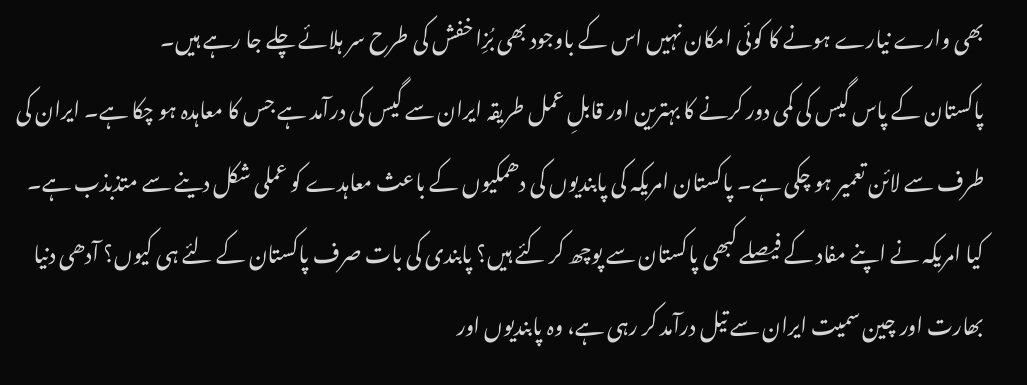بھی وارے نیارے ہونے کا کوئی امکان نہیں اس کے باوجود بھی بُزِا خفش کی طرح سر ہلائے چلے جا رہے ہیں۔
پاکستان کے پاس گیس کی کمی دور کرنے کا بہترین اور قابلِ عمل طریقہ ایران سے گیس کی درآمد ہے جس کا معاہدہ ہو چکا ہے۔ ایران کی طرف سے لائن تعمیر ہو چکی ہے۔ پاکستان امریکہ کی پابندیوں کی دھمکیوں کے باعث معاہدے کو عملی شکل دینے سے متذبذب ہے۔ کیا امریکہ نے اپنے مفاد کے فیصلے کبھی پاکستان سے پوچھ کر کئے ہیں؟ پابندی کی بات صرف پاکستان کے لئے ہی کیوں؟ آدھی دنیا بھارت اور چین سمیت ایران سے تیل درآمد کر رہی ہے، وہ پابندیوں اور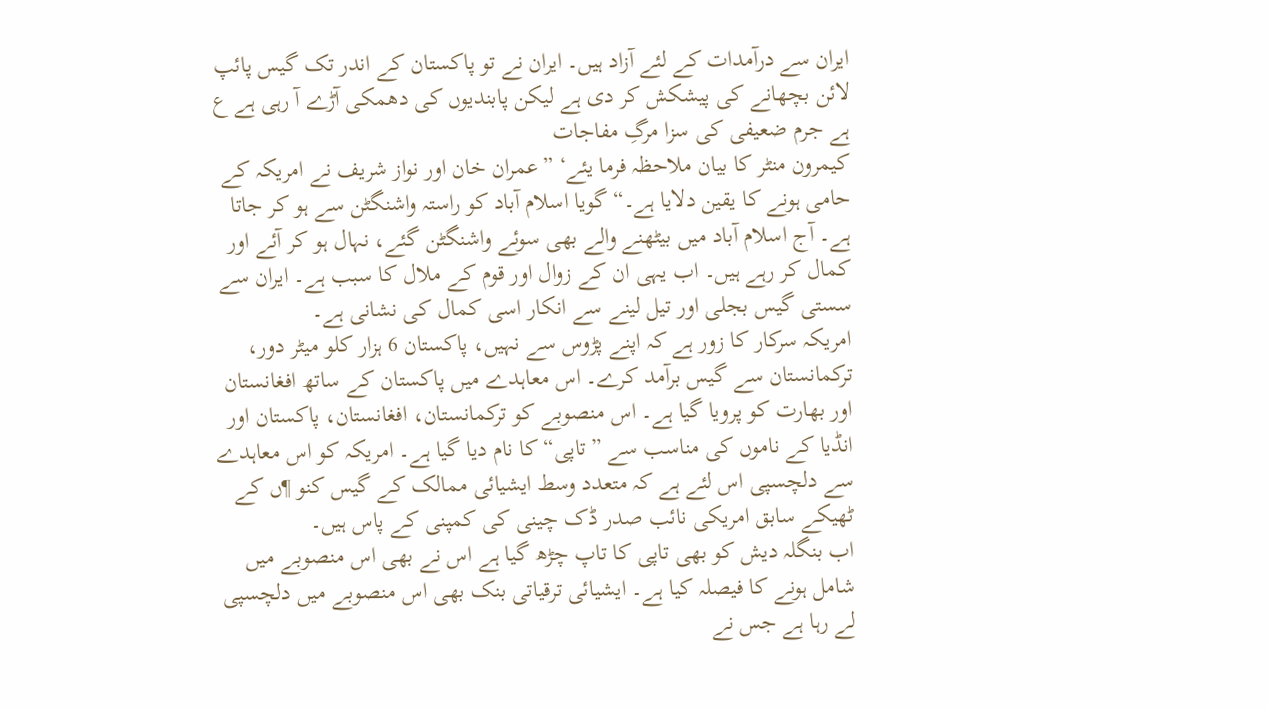ایران سے درآمدات کے لئے آزاد ہیں۔ ایران نے تو پاکستان کے اندر تک گیس پائپ لائن بچھانے کی پیشکش کر دی ہے لیکن پابندیوں کی دھمکی آڑے آ رہی ہے ع
ہے جرم ضعیفی کی سزا مرگِ مفاجات
کیمرون منٹر کا بیان ملاحظہ فرما یئے‘ ”عمران خان اور نواز شریف نے امریکہ کے حامی ہونے کا یقین دلایا ہے۔“ گویا اسلام آباد کو راستہ واشنگٹن سے ہو کر جاتا ہے۔ آج اسلام آباد میں بیٹھنے والے بھی سوئے واشنگٹن گئے، نہال ہو کر آئے اور کمال کر رہے ہیں۔ اب یہی ان کے زوال اور قوم کے ملال کا سبب ہے۔ ایران سے سستی گیس بجلی اور تیل لینے سے انکار اسی کمال کی نشانی ہے۔
امریکہ سرکار کا زور ہے کہ اپنے پڑوس سے نہیں، پاکستان 6 ہزار کلو میٹر دور، ترکمانستان سے گیس برآمد کرے۔ اس معاہدے میں پاکستان کے ساتھ افغانستان اور بھارت کو پرویا گیا ہے۔ اس منصوبے کو ترکمانستان، افغانستان، پاکستان اور انڈیا کے ناموں کی مناسب سے ”تاپی“ کا نام دیا گیا ہے۔ امریکہ کو اس معاہدے سے دلچسپی اس لئے ہے کہ متعدد وسط ایشیائی ممالک کے گیس کنو ¶ں کے ٹھیکے سابق امریکی نائب صدر ڈک چینی کی کمپنی کے پاس ہیں۔
اب بنگلہ دیش کو بھی تاپی کا تاپ چڑھ گیا ہے اس نے بھی اس منصوبے میں شامل ہونے کا فیصلہ کیا ہے۔ ایشیائی ترقیاتی بنک بھی اس منصوبے میں دلچسپی لے رہا ہے جس نے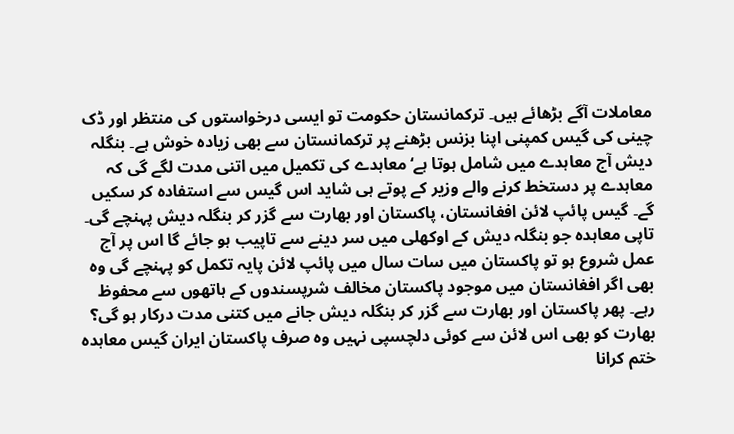معاملات آگے بڑھائے ہیں۔ ترکمانستان حکومت تو ایسی درخواستوں کی منتظر اور ڈک چینی کی گیس کمپنی اپنا بزنس بڑھنے پر ترکمانستان سے بھی زیادہ خوش ہے۔ بنگلہ دیش آج معاہدے میں شامل ہوتا ہے‘ معاہدے کی تکمیل میں اتنی مدت لگے گی کہ معاہدے پر دستخط کرنے والے وزیر کے پوتے ہی شاید اس گیس سے استفادہ کر سکیں گے۔ گیس پائپ لائن افغانستان، پاکستان اور بھارت سے گزر کر بنگلہ دیش پہنچے گی۔ تاپی معاہدہ جو بنگلہ دیش کے اوکھلی میں سر دینے سے تاپیب ہو جائے گا اس پر آج عمل شروع ہو تو پاکستان میں سات سال میں پائپ لائن پایہ تکمل کو پہنچے گی وہ بھی اگر افغانستان میں موجود پاکستان مخالف شرپسندوں کے ہاتھوں سے محفوظ رہے۔ پھر پاکستان اور بھارت سے گزر کر بنگلہ دیش جانے میں کتنی مدت درکار ہو گی؟ بھارت کو بھی اس لائن سے کوئی دلچسپی نہیں وہ صرف پاکستان ایران گیس معاہدہ ختم کرانا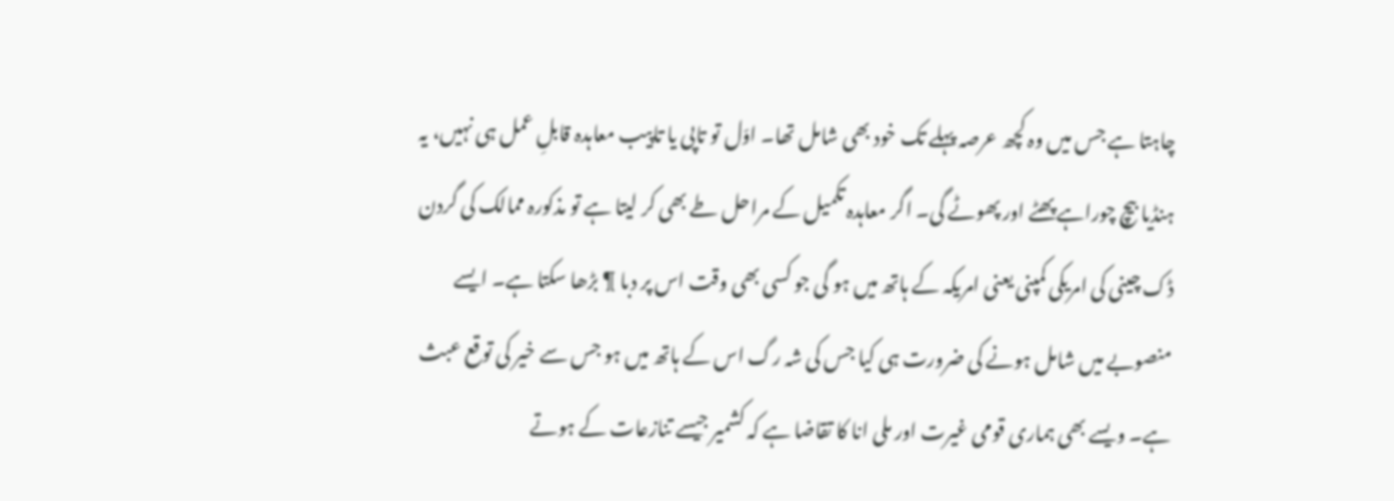چاہتا ہے جس میں وہ کچھ عرصہ پہلے تک خود بھی شامل تھا۔ اوّل تو تاپی یا تاپیب معاہدہ قابلِ عمل ہی نہیں، یہ ہنڈیا بیچ چوراہے پھٹے اور پھوٹے گی۔ اگر معاہدہ تکمیل کے مراحل طے بھی کر لیتا ہے تو مذکورہ ممالک کی گردن ڈک چینی کی امریکی کمپنی یعنی امریکہ کے ہاتھ میں ہو گی جو کسی بھی وقت اس پر دبا ¶ بڑھا سکتا ہے۔ ایسے منصوبے میں شامل ہونے کی ضرورت ہی کیا جس کی شہ رگ اس کے ہاتھ میں ہو جس سے خیر کی توقع عبث ہے۔ ویسے بھی ہماری قومی غیرت اور ملی انا کا تقاضا ہے کہ کشمیر جیسے تنازعات کے ہوتے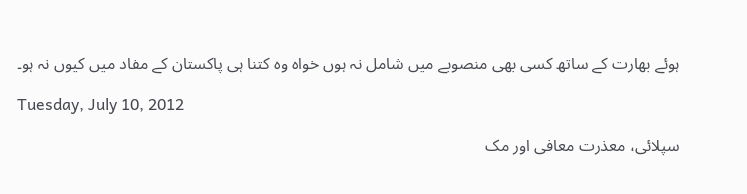ہوئے بھارت کے ساتھ کسی بھی منصوبے میں شامل نہ ہوں خواہ وہ کتنا ہی پاکستان کے مفاد میں کیوں نہ ہو۔

Tuesday, July 10, 2012

سپلائی، معذرت معافی اور مک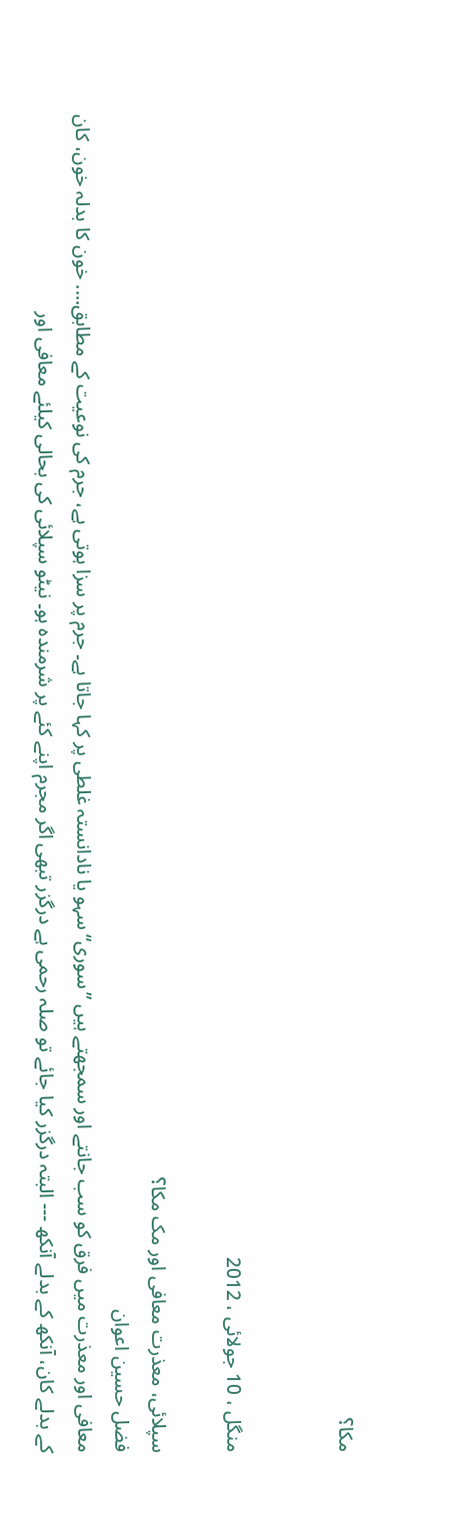مکا؟


منگل ، 10 جولائی ، 2012

سپلائی، معذرت معافی اور مک مکا؟
فضل حسین اعوان
معافی اور معذرت میں فرق کو سب جانتے اور سمجھتے ہیں ”سوری“ سہو یا نادانستہ غلطی پر کہا جاتا ہے۔ جرم پر سزا ہوتی ہے، جرم کی نوعیت کے مطابق.... خون کا بدلہ خون، کان کے بدلے کان، آنکھ کے بدلے آنکھ --- البتہ درگزر کیا جائے تو صلہ رحمی ہے درگزر تبھی اگر مجرم اپنے کئے پر شرمندہ ہو۔ نیٹو سپلائی کی بحالی کیلئے معافی اور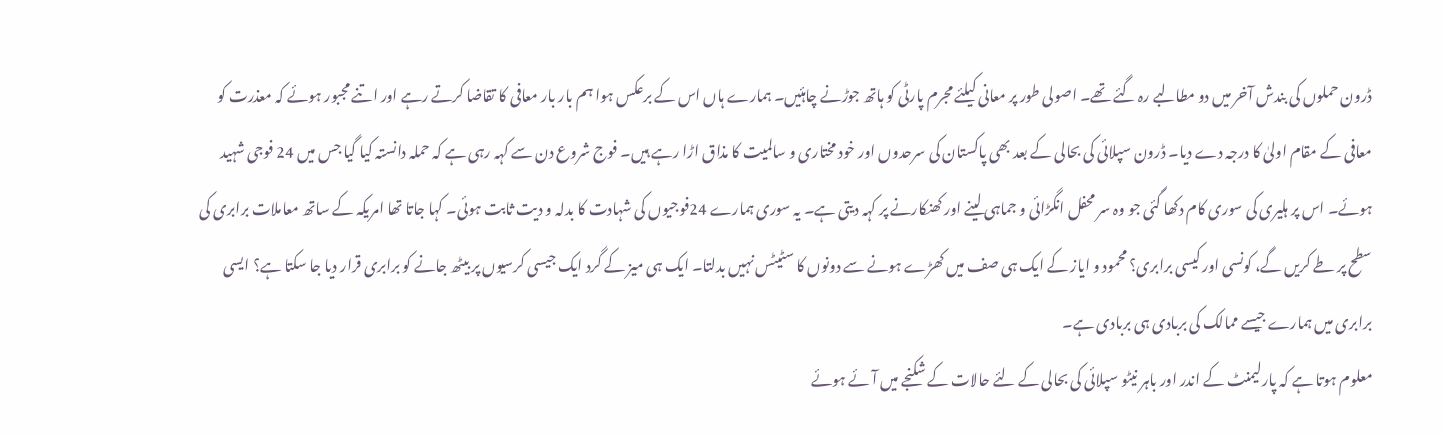ڈرون حملوں کی بندش آخر میں دو مطالبے رہ گئے تھے۔ اصولی طور پر معانی کیلئے مجرم پارٹی کو ہاتھ جوڑنے چاہئیں۔ ہمارے ہاں اس کے برعکس ہوا ہم بار بار معافی کا تقاضا کرتے رہے اور اتنے مجبور ہوئے کہ معذرت کو معافی کے مقام اولیٰ کا درجہ دے دیا۔ ڈرون سپلائی کی بحالی کے بعد بھی پاکستان کی سرحدوں اور خود مختاری و سالمیت کا مذاق اڑا رہے ہیں۔ فوج شروع دن سے کہہ رہی ہے کہ حملہ دانستہ کیا گیا جس میں 24 فوجی شہید ہوئے۔ اس پر ہلیری کی سوری کام دکھا گئی جو وہ سر محفل انگڑائی و جماہی لینے اور کھنکارنے پر کہہ دیتی ہے۔ یہ سوری ہمارے 24فوجیوں کی شہادت کا بدلہ و دیت ثابت ہوئی۔ کہا جاتا تھا امریکہ کے ساتھ معاملات برابری کی سطح پر طے کریں گے، کونسی اور کیسی برابری؟ محمود و ایاز کے ایک ہی صف میں کھڑے ہونے سے دونوں کا سٹیٹس نہیں بدلتا۔ ایک ہی میز کے گرد ایک جیسی کرسیوں پر بیٹھ جانے کو برابری قرار دیا جا سکتا ہے؟ ایسی برابری میں ہمارے جیسے ممالک کی بربادی ہی بربادی ہے۔
معلوم ہوتا ہے کہ پارلیمنٹ کے اندر اور باہر نیٹو سپلائی کی بحالی کے لئے حالات کے شکنجے میں آئے ہوئے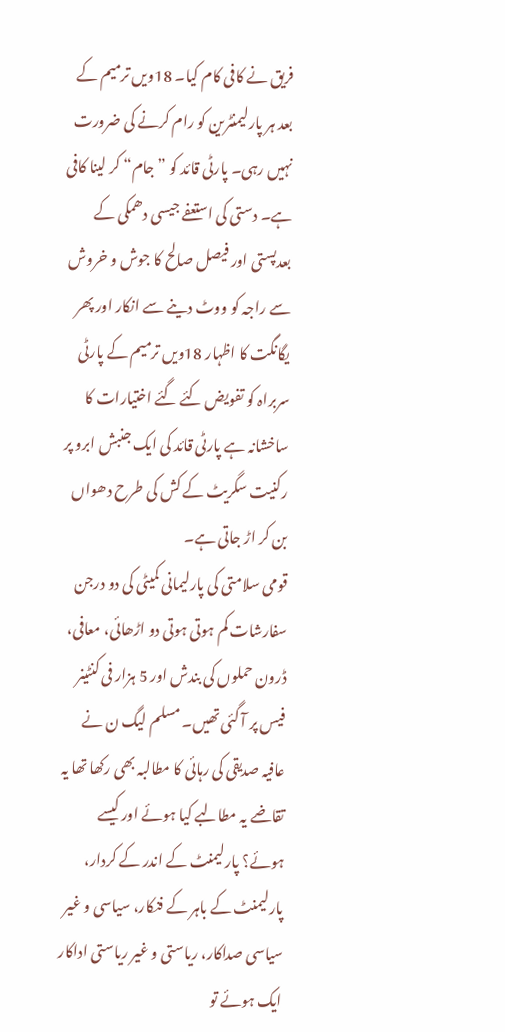فریق نے کافی کام کیا۔ 18ویں ترمیم کے بعد ہر پارلیمنٹرین کو رام کرنے کی ضرورت نہیں رہی۔ پارٹی قائد کو ”جام“ کر لینا کافی ہے۔ دستی کی استعفے جیسی دھمکی کے بعدپستی اور فیصل صالح کا جوش و خروش سے راجہ کو ووٹ دینے سے انکار اور پھر یگانگت کا اظہار 18ویں ترمیم کے پارٹی سربراہ کو تفویض کئے گئے اختیارات کا ساخشانہ ہے پارٹی قائد کی ایک جنبش ابرو پر رکنیت سگریٹ کے کش کی طرح دھواں بن کر اڑ جاتی ہے۔
قومی سلامتی کی پارلیمانی کمیٹی کی دو درجن سفارشات کم ہوتی ہوتی دو اڑھائی، معافی، ڈرون حملوں کی بندش اور 5 ہزار فی کنٹینر فیس پر آ گئی تھیں۔ مسلم لیگ ن نے عافیہ صدیقی کی رہائی کا مطالبہ بھی رکھا تھا یہ تقاضے یہ مطالبے کیا ہوئے اور کیسے ہوئے؟ پارلیمنٹ کے اندر کے کردار، پارلیمنٹ کے باہر کے فنکار، سیاسی و غیر سیاسی صداکار، ریاستی و غیر ریاستی اداکار ایک ہوئے تو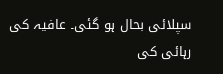سپلائی بحال ہو گئی۔ عافیہ کی رہائی کی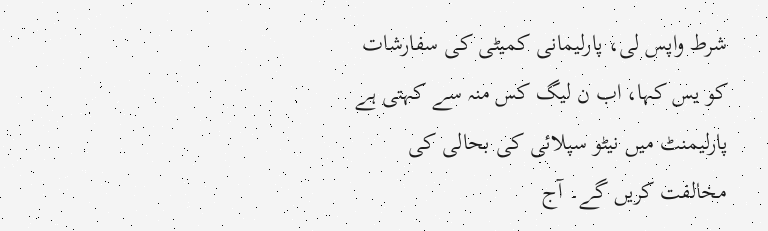شرط واپس لی، پارلیمانی کمیٹی کی سفارشات کو یس کہا، اب ن لیگ کس منہ سے کہتی ہے پارلیمنٹ میں نیٹو سپلائی کی بحالی کی مخالفت کریں گے۔ آج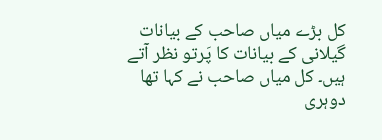کل بڑے میاں صاحب کے بیانات گیلانی کے بیانات کا پَرتو نظر آتے ہیں۔ کل میاں صاحب نے کہا تھا دوہری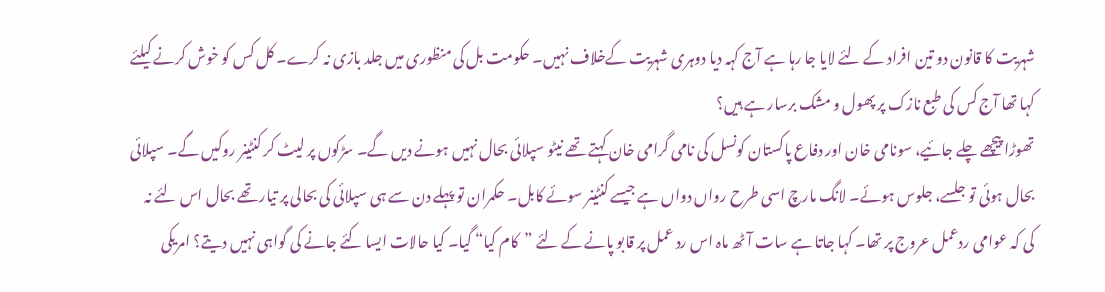شہریت کا قانون دو تین افراد کے لئے لایا جا رہا ہے آج کہہ دیا دوہری شہریت کےخلاف نہیں۔ حکومت بل کی منظوری میں جلد بازی نہ کرے۔ کل کس کو خوش کرنے کیلئے کہا تھا آج کس کی طبع نازک پر پھول و مشک برسار ہے ہیں؟
تھوڑا پیچھے چلے جائیے، سونامی خان اور دفاع پاکستان کونسل کی نامی گرامی خان کہتے تھے نیٹو سپلائی بحال نہیں ہونے دیں گے۔ سڑکوں پر لیٹ کر کنٹینر روکیں گے۔ سپلائی بحال ہوئی تو جلسے، جلوس ہوئے۔ لانگ مارچ اسی طرح رواں دواں ہے جیسے کنٹینر سوئے کابل۔ حکمران تو پہلے دن سے ہی سپلائی کی بحالی پر تیار تھے بحال اس لئے نہ کی کہ عوامی ردعمل عروج پر تھا۔ کہا جاتا ہے سات آٹھ ماہ اس رد عمل پر قابو پانے کے لئے ”کام کیا“ گیا۔ کیا حالات ایسا کئے جانے کی گواہی نہیں دیتے؟ امریکی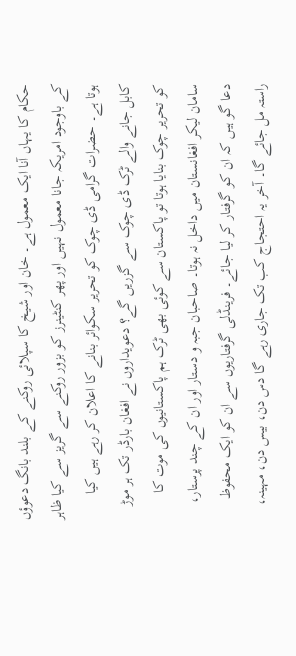حکام کا یہاں آنا ایک معمول ہے۔ خان اور شیخ کا سپلائی روکنے کے بلند بانگ دعوؤں کے باوجود امریکہ جانا معمول نہیں اور پھر کنٹینرز کو بزور روکنے سے گریز سے کیا ظاہر ہوتا ہے۔ حضرات گرامی ڈی چوک کو تحریر سکوائر بنانے کا اعلان کر رہے ہیں کیا کابل جانے والے ٹرک ڈی چوک سے گزریں گے؟ دعویداروں نے افغان بارڈر تک ہر موڑ کو تحریر چوک بنایا ہوتا تو پاکستان سے کوئی بھی ٹرک ہم پاکستانیوں کی موت کا سامان لیکر افغانستان میں داخل نہ ہوتا۔ صاحبان جبہ و دستار اور ان کے چند پرستار، دعا گو ہیں کہ ان کو گرفتار کر لیا جائے۔ فرینڈلی گرفتاریوں سے ان کو ایک محفوظ راستہ مل جائے گا۔ آخر یہ احتجاج کب تک جاری رہے گا دس دن، بیس دن، مہینہ،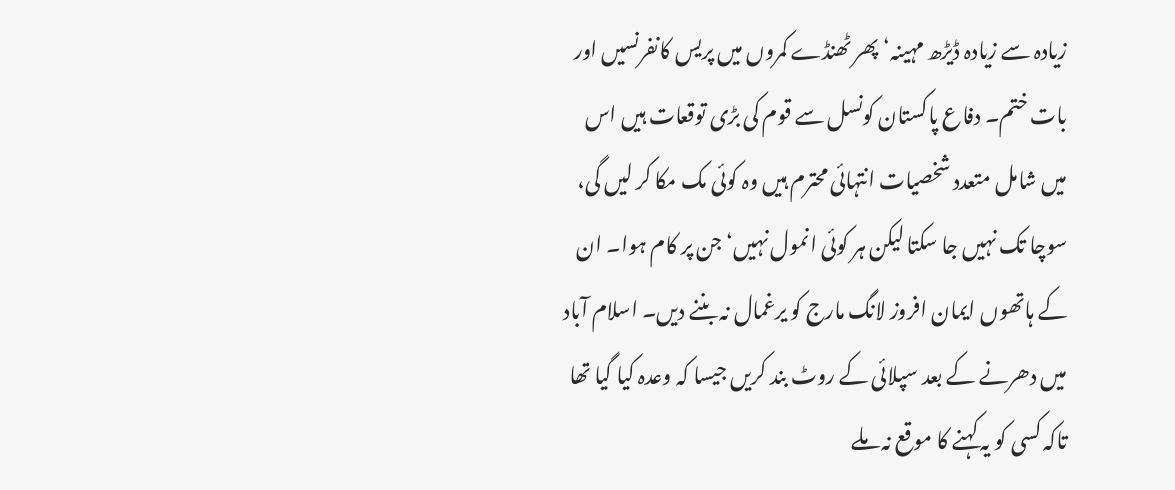زیادہ سے زیادہ ڈیڑھ مہینہ‘ پھر ٹھنڈے کمروں میں پریس کانفرنسیں اور بات ختم۔ دفاع پاکستان کونسل سے قوم کی بڑی توقعات ہیں اس میں شامل متعدد شخصیات انتہائی محترم ہیں وہ کوئی مک مکا کر لیں گی، سوچا تک نہیں جا سکتا لیکن ہر کوئی انمول نہیں‘ جن پر کام ہوا۔ ان کے ہاتھوں ایمان افروز لانگ مارج کو یرغمال نہ بننے دیں۔ اسلام آباد میں دھرنے کے بعد سپلائی کے روٹ بند کریں جیسا کہ وعدہ کیا گیا تھا تاکہ کسی کو یہ کہنے کا موقع نہ ملے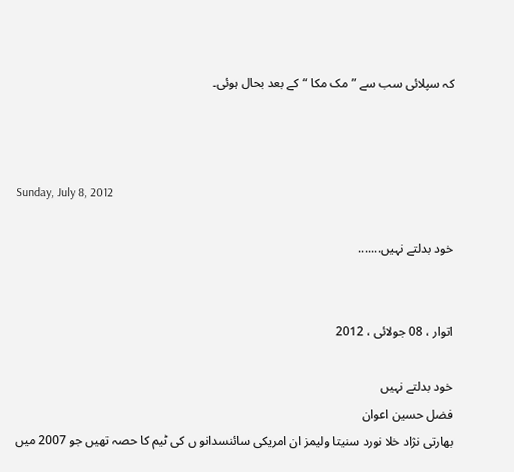کہ سپلائی سب سے ”مک مکا “کے بعد بحال ہوئی۔



Sunday, July 8, 2012

خود بدلتے نہیں.......


اتوار ، 08 جولائی ، 2012

خود بدلتے نہیں
فضل حسین اعوان
بھارتی نژاد خلا نورد سنیتا ولیمز ان امریکی سائنسدانو ں کی ٹیم کا حصہ تھیں جو 2007 میں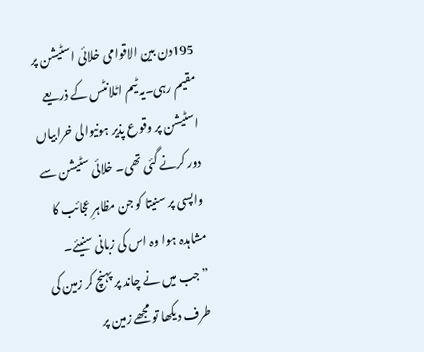195دن بین الاقوامی خلائی اسٹیشن پر مقیم رہی۔یہ ٹیم اٹلانٹس کے ذریعے اسٹیشن پر وقوع پذیر ہونیوالی خرابیاں دور کرنے گئی تھی۔ خلائی سٹیشن سے واپسی پر سنیتا کو جن مظاہرِ عجائب کا مشاہدہ ہوا وہ اس کی زبانی سنیئے۔ ”جب میں نے چاند پر پہنچ کر زمین کی طرف دیکھا تو مجھے زمین پر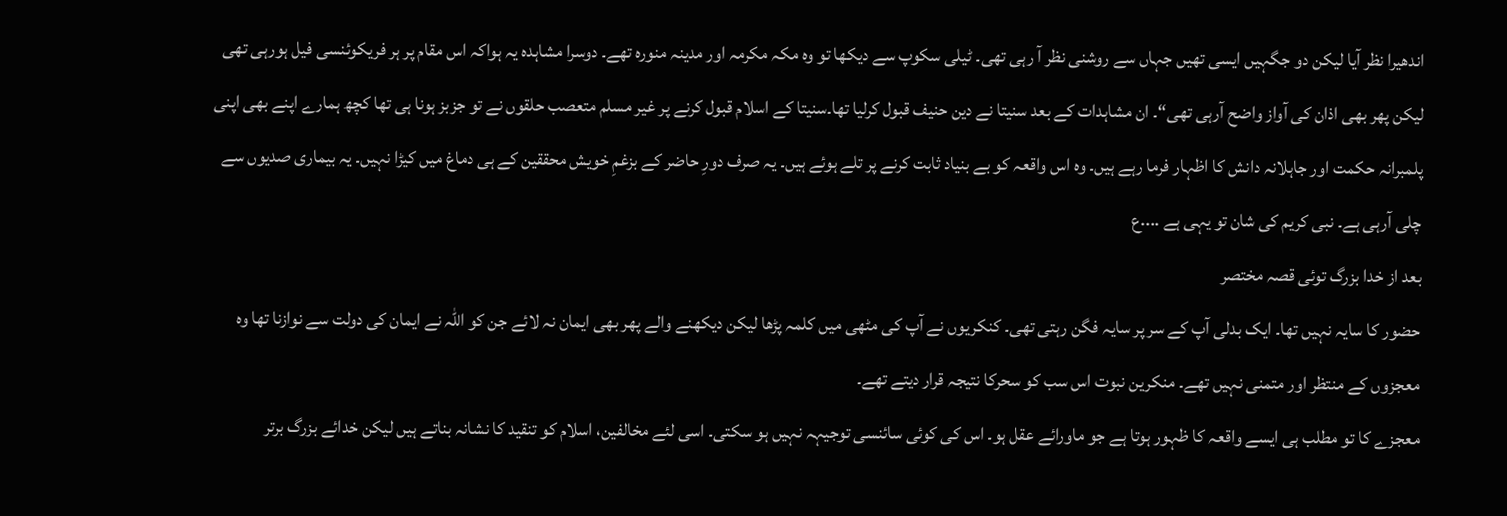اندھیرا نظر آیا لیکن دو جگہیں ایسی تھیں جہاں سے روشنی نظر آ رہی تھی۔ ٹیلی سکوپ سے دیکھا تو وہ مکہ مکرمہ اور مدینہ منورہ تھے۔ دوسرا مشاہدہ یہ ہواکہ اس مقام پر ہر فریکوئنسی فیل ہورہی تھی لیکن پھر بھی اذان کی آواز واضح آرہی تھی“۔ ان مشاہدات کے بعد سنیتا نے دین حنیف قبول کرلیا تھا۔سنیتا کے اسلام قبول کرنے پر غیر مسلم متعصب حلقوں نے تو جزبز ہونا ہی تھا کچھ ہمارے اپنے بھی اپنی پلمبرانہ حکمت اور جاہلانہ دانش کا اظہار فرما رہے ہیں۔ وہ اس واقعہ کو بے بنیاد ثابت کرنے پر تلے ہوئے ہیں۔ یہ صرف دورِ حاضر کے بزغمِ خویش محققین کے ہی دماغ میں کیڑا نہیں۔ یہ بیماری صدیوں سے چلی آرہی ہے۔ نبی کریم کی شان تو یہی ہے ....ع
بعد از خدا بزرگ توئی قصہ مختصر
حضور کا سایہ نہیں تھا۔ ایک بدلی آپ کے سر پر سایہ فگن رہتی تھی۔ کنکریوں نے آپ کی مٹھی میں کلمہ پڑھا لیکن دیکھنے والے پھر بھی ایمان نہ لائے جن کو اللہ نے ایمان کی دولت سے نوازنا تھا وہ معجزوں کے منتظر اور متمنی نہیں تھے۔ منکرین نبوت اس سب کو سحرکا نتیجہ قرار دیتے تھے۔
معجزے کا تو مطلب ہی ایسے واقعہ کا ظہور ہوتا ہے جو ماورائے عقل ہو۔ اس کی کوئی سائنسی توجیہہ نہیں ہو سکتی۔ اسی لئے مخالفین، اسلام کو تنقید کا نشانہ بناتے ہیں لیکن خدائے بزرگ برتر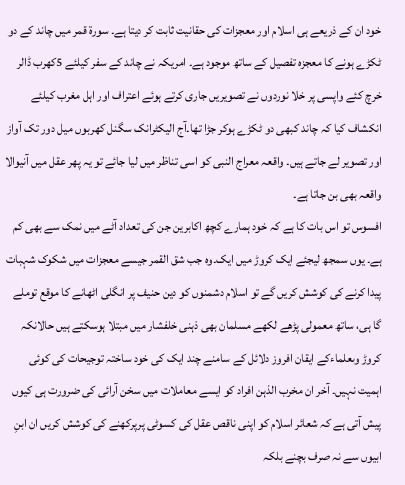خود ان کے ذریعے ہی اسلام اور معجزات کی حقانیت ثابت کر دیتا ہے۔ سورة قمر میں چاند کے دو ٹکڑے ہونے کا معجزہ تفصیل کے ساتھ موجود ہے۔ امریکہ نے چاند کے سفر کیلئے 5کھرب ڈالر خرچ کئے واپسی پر خلا نوردوں نے تصویریں جاری کرتے ہوئے اعتراف اور اہل مغرب کیلئے انکشاف کیا کہ چاند کبھی دو ٹکڑے ہوکر جڑا تھا۔آج الیکٹرانک سگنل کھربوں میل دور تک آواز اور تصویر لے جاتے ہیں۔ واقعہ معراج النبی کو اسی تناظر میں لیا جائے تو یہ پھر عقل میں آنیوالا واقعہ بھی بن جاتا ہے۔
افسوس تو اس بات کا ہے کہ خود ہمارے کچھ اکابرین جن کی تعداد آٹے میں نمک سے بھی کم ہے۔ یوں سمجھ لیجئے ایک کروڑ میں ایک۔وہ جب شق القمر جیسے معجزات میں شکوک شہبات پیدا کرنے کی کوشش کریں گے تو اسلام دشمنوں کو دین حنیف پر انگلی اٹھانے کا موقع توملے گا ہی، ساتھ معمولی پڑھے لکھے مسلمان بھی ذہنی خلفشار میں مبتلا ہوسکتے ہیں حالانکہ کروڑ وںعلماءکے ایقان افروز دلائل کے سامنے چند ایک کی خود ساختہ توجیحات کی کوئی اہمیت نہیں۔ آخر ان مخرب الذہن افراد کو ایسے معاملات میں سخن آرائی کی ضرورت ہی کیوں پیش آتی ہے کہ شعائر اسلام کو اپنی ناقص عقل کی کسوٹی پرپرکھنے کی کوشش کریں ان ابنِ ابیوں سے نہ صرف بچنے بلکہ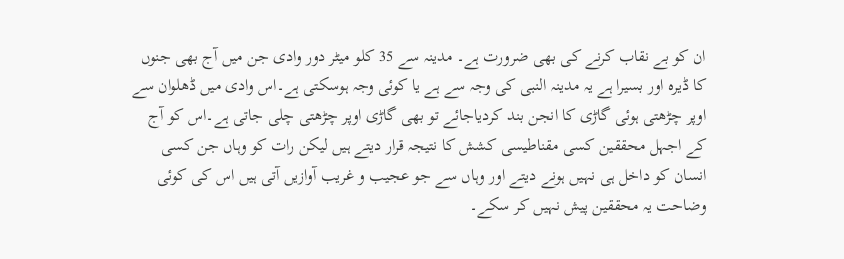ان کو بے نقاب کرنے کی بھی ضرورت ہے۔ مدینہ سے 35 کلو میٹر دور وادی جن میں آج بھی جنوں کا ڈیرہ اور بسیرا ہے یہ مدینہ النبی کی وجہ سے ہے یا کوئی وجہ ہوسکتی ہے۔اس وادی میں ڈھلوان سے اوپر چڑھتی ہوئی گاڑی کا انجن بند کردیاجائے تو بھی گاڑی اوپر چڑھتی چلی جاتی ہے۔اس کو آج کے اجہل محققین کسی مقناطیسی کشش کا نتیجہ قرار دیتے ہیں لیکن رات کو وہاں جن کسی انسان کو داخل ہی نہیں ہونے دیتے اور وہاں سے جو عجیب و غریب آوازیں آتی ہیں اس کی کوئی وضاحت یہ محققین پیش نہیں کر سکے۔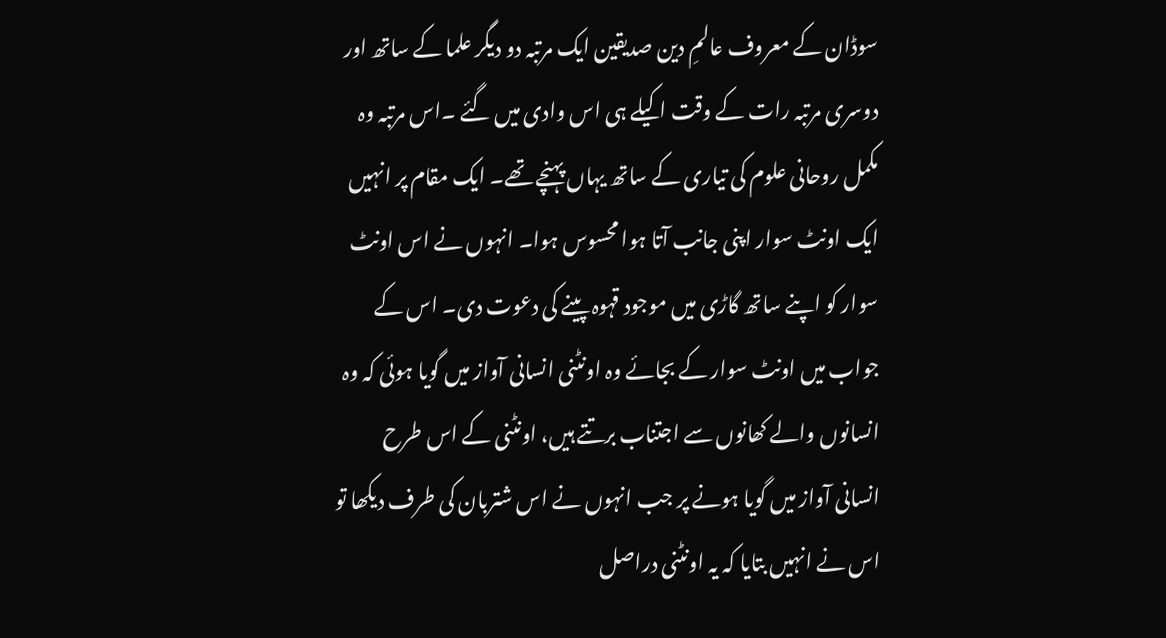سوڈان کے معروف عالمِ دین صدیقین ایک مرتبہ دو دیگر علما کے ساتھ اور دوسری مرتبہ رات کے وقت اکیلے ہی اس وادی میں گئے ۔اس مرتبہ وہ مکمل روحانی علوم کی تیاری کے ساتھ یہاں پہنچے تھے۔ ایک مقام پر انہیں ایک اونٹ سوار اپنی جانب آتا ہوا محسوس ہوا۔ انہوں نے اس اونٹ سوار کو اپنے ساتھ گاڑی میں موجود قہوہ پینے کی دعوت دی۔ اس کے جواب میں اونٹ سوار کے بجائے وہ اونٹنی انسانی آواز میں گویا ہوئی کہ وہ انسانوں والے کھانوں سے اجتناب برتتے ہیں، اونٹنی کے اس طرح انسانی آواز میں گویا ہونے پر جب انہوں نے اس شتربان کی طرف دیکھا تو اس نے انہیں بتایا کہ یہ اونٹنی دراصل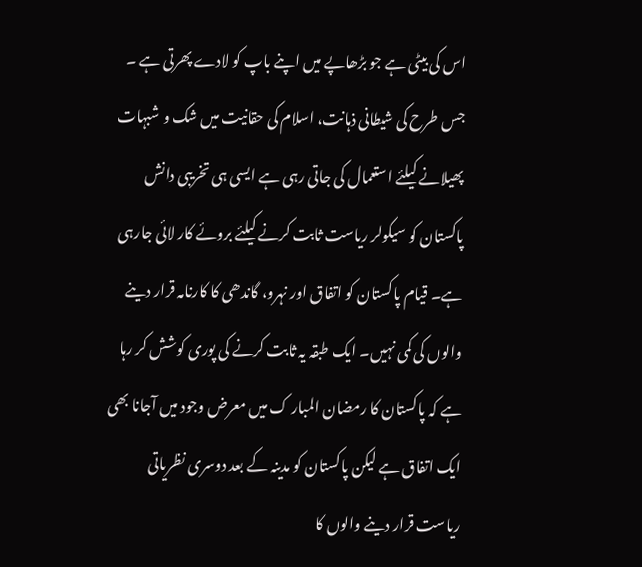اس کی بیٹی ہے جو بڑھاپے میں اپنے باپ کو لادے پھرتی ہے ۔
جس طرح کی شیطانی ذہانت، اسلام کی حقانیت میں شک و شبہات پھیلانے کیلئے استعمال کی جاتی رہی ہے ایسی ہی تخریبی دانش پاکستان کو سیکولر ریاست ثابت کرنے کیلئے بروئے کار لائی جارہی ہے۔ قیام پاکستان کو اتفاق اور نہرو، گاندھی کا کارنامہ قرار دینے والوں کی کمی نہیں۔ ایک طبقہ یہ ثابت کرنے کی پوری کوشش کر رہا ہے کہ پاکستان کا رمضان المبار ک میں معرض وجود میں آجانا بھی ایک اتفاق ہے لیکن پاکستان کو مدینہ کے بعد دوسری نظریاتی ریاست قرار دینے والوں کا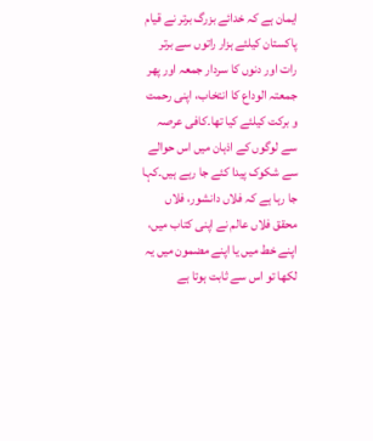ایمان ہے کہ خدائے بزرگ برتر نے قیام پاکستان کیلئے ہزار راتوں سے برتر رات اور دنوں کا سردار جمعہ اور پھر جمعتہ الوداع کا انتخاب، اپنی رحمت و برکت کیلئے کیا تھا۔کافی عرصہ سے لوگوں کے اذہان میں اس حوالے سے شکوک پیدا کئے جا رہے ہیں۔کہا جا رہا ہے کہ فلاں دانشور، فلاں محقق فلاں عالم نے اپنی کتاب میں، اپنے خط میں یا اپنے مضمون میں یہ لکھا تو اس سے ثابت ہوتا ہے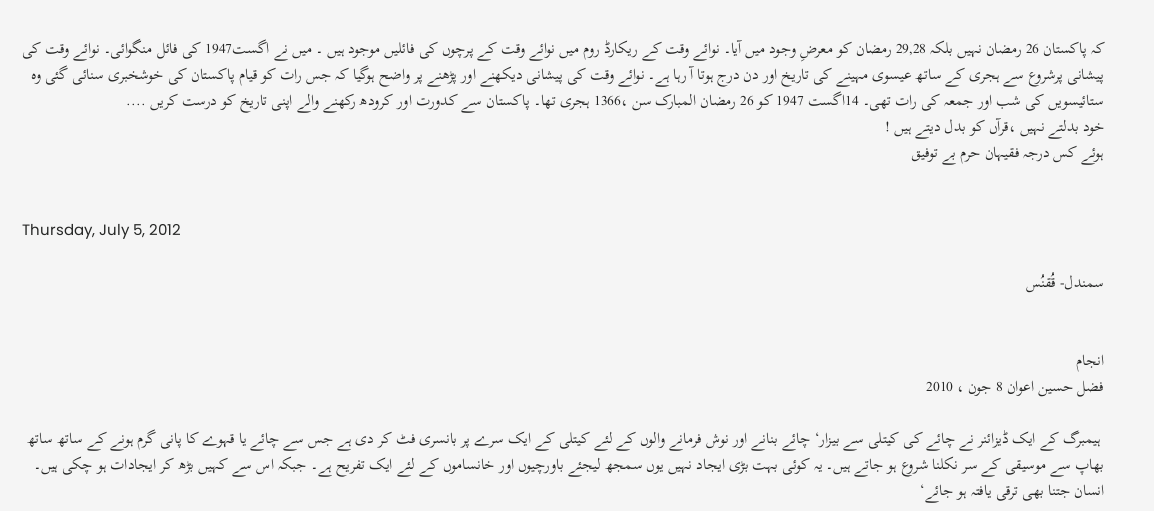کہ پاکستان 26 رمضان نہیں بلکہ 29,28 رمضان کو معرضِ وجود میں آیا۔ نوائے وقت کے ریکارڈ روم میں نوائے وقت کے پرچوں کی فائلیں موجود ہیں ۔ میں نے اگست1947 کی فائل منگوائی۔ نوائے وقت کی پیشانی پرشروع سے ہجری کے ساتھ عیسوی مہینے کی تاریخ اور دن درج ہوتا آ رہا ہے۔ نوائے وقت کی پیشانی دیکھنے اور پڑھنے پر واضح ہوگیا کہ جس رات کو قیام پاکستان کی خوشخبری سنائی گئی وہ ستائیسویں کی شب اور جمعہ کی رات تھی۔ 14اگست 1947 کو 26 رمضان المبارک سن ،1366 ہجری تھا۔ پاکستان سے کدورت اور کرودھ رکھنے والے اپنی تاریخ کو درست کریں ....
خود بدلتے نہیں ،قرآں کو بدل دیتے ہیں !
ہوئے کس درجہ فقیہان حرم بے توفیق


Thursday, July 5, 2012

سمندل- قُقنُس


انجام
فضل حسین اعوان 8 جون ، 2010

 ہیمبرگ کے ایک ڈیزائنر نے چائے کی کیتلی سے بیزار‘ چائے بنانے اور نوش فرمانے والوں کے لئے کیتلی کے ایک سرے پر بانسری فٹ کر دی ہے جس سے چائے یا قہوے کا پانی گرم ہونے کے ساتھ ساتھ بھاپ سے موسیقی کے سر نکلنا شروع ہو جاتے ہیں۔ یہ کوئی بہت بڑی ایجاد نہیں یوں سمجھ لیجئے باورچیوں اور خانساموں کے لئے ایک تفریح ہے۔ جبکہ اس سے کہیں بڑھ کر ایجادات ہو چکی ہیں۔ انسان جتنا بھی ترقی یافتہ ہو جائے‘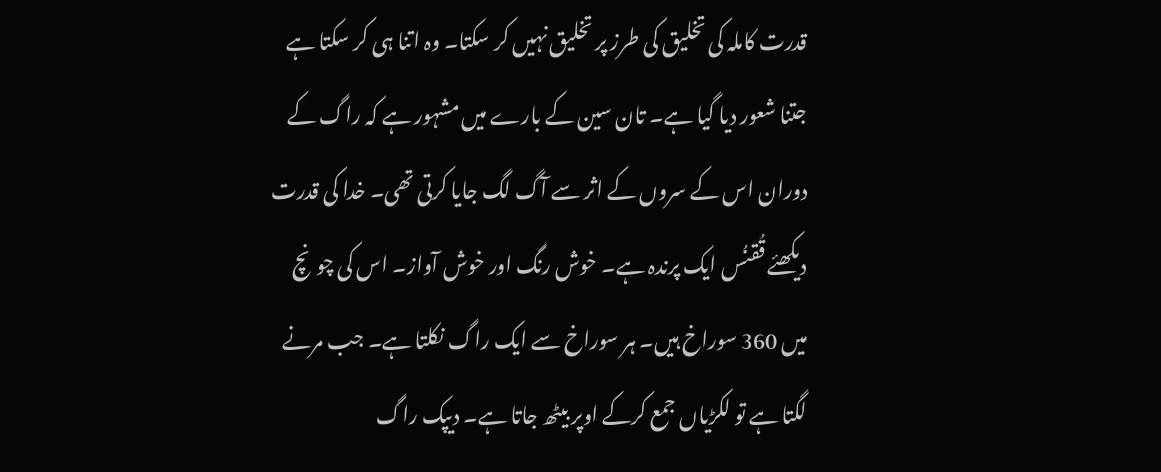قدرت کاملہ کی تخلیق کی طرز پر تخلیق نہیں کر سکتا۔ وہ اتنا ہی کر سکتا ہے جتنا شعور دیا گیا ہے۔ تان سین کے بارے میں مشہور ہے کہ راگ کے دوران اس کے سروں کے اثر سے آگ لگ جایا کرتی تھی۔ خدا کی قدرت دیکھئے قُقنُس ایک پرندہ ہے۔ خوش رنگ اور خوش آواز۔ اس کی چونچ میں 360 سوراخ ہیں۔ ہر سوراخ سے ایک راگ نکلتا ہے۔ جب مرنے لگتا ہے تو لکڑیاں جمع کرکے اوپر بیٹھ جاتا ہے۔ دیپک راگ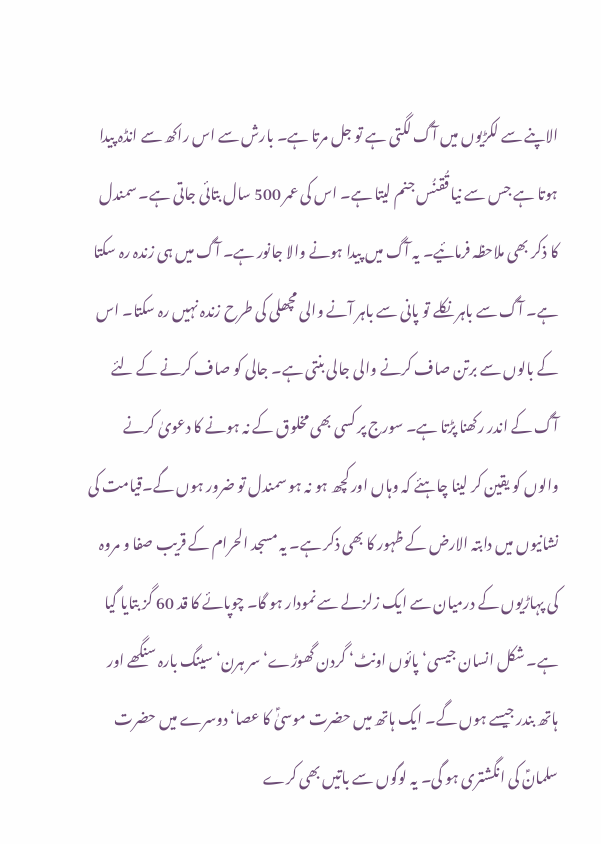الاپنے سے لکڑیوں میں آگ لگتی ہے تو جل مرتا ہے۔ بارش سے اس راکھ سے انڈہ پیدا ہوتا ہے جس سے نیا قُقنُس جنم لیتا ہے۔ اس کی عمر 500 سال بتائی جاتی ہے۔ سمندل کا ذکر بھی ملاحظہ فرمائیے۔ یہ آگ میں پیدا ہونے والا جانور ہے۔ آگ میں ہی زندہ رہ سکتا ہے۔ آگ سے باہر نکلے تو پانی سے باہر آنے والی مچھلی کی طرح زندہ نہیں رہ سکتا۔ اس کے بالوں سے برتن صاف کرنے والی جالی بنتی ہے۔ جالی کو صاف کرنے کے لئے آگ کے اندر رکھنا پڑتا ہے۔ سورج پر کسی بھی مخلوق کے نہ ہونے کا دعویٰ کرنے والوں کو یقین کر لینا چاہئے کہ وہاں اور کچھ ہو نہ ہو سمندل تو ضرور ہوں گے۔قیامت کی نشانیوں میں دابتہ الارض کے ظہور کا بھی ذکر ہے۔ یہ مسجد الحرام کے قریب صفا و مروہ کی پہاڑیوں کے درمیان سے ایک زلزلے سے نمودار ہو گا۔ چوپائے کا قد 60 گز بتایا گیا ہے۔ شکل انسان جیسی‘ پائوں اونٹ‘ گردن گھوڑے‘ سر ہرن‘ سینگ بارہ سنگھے اور ہاتھ بندر جیسے ہوں گے۔ ایک ہاتھ میں حضرت موسیٰؑ کا عصا‘ دوسرے میں حضرت سلمانؑ کی انگشتری ہو گی۔ یہ لوگوں سے باتیں بھی کرے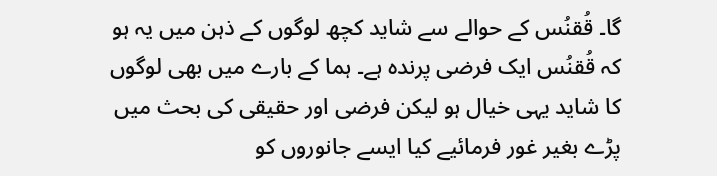گا۔ قُقنُس کے حوالے سے شاید کچھ لوگوں کے ذہن میں یہ ہو کہ قُقنُس ایک فرضی پرندہ ہے۔ ہما کے بارے میں بھی لوگوں کا شاید یہی خیال ہو لیکن فرضی اور حقیقی کی بحث میں پڑے بغیر غور فرمائیے کیا ایسے جانوروں کو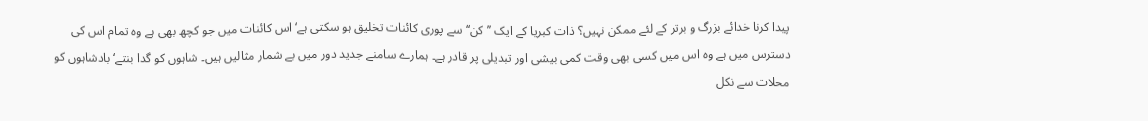پیدا کرنا خدائے بزرگ و برتر کے لئے ممکن نہیں؟ ذات کبریا کے ایک ’’کن‘‘ سے پوری کائنات تخلیق ہو سکتی ہے‘ اس کائنات میں جو کچھ بھی ہے وہ تمام اس کی دسترس میں ہے وہ اس میں کسی بھی وقت کمی بیشی اور تبدیلی پر قادر ہے۔ ہمارے سامنے جدید دور میں بے شمار مثالیں ہیں۔ شاہوں کو گدا بنتے‘ بادشاہوں کو محلات سے نکل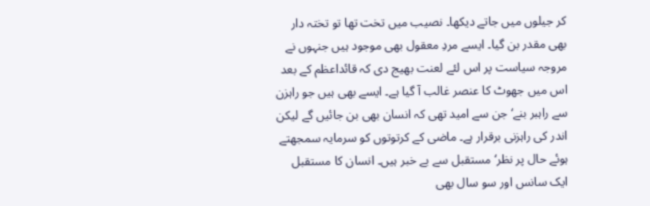کر جیلوں میں جاتے دیکھا۔ نصیب میں تخت تھا تو تختہ دار بھی مقدر بن گیا۔ ایسے مردِ معقول بھی موجود ہیں جنہوں نے مروجہ سیاست پر اس لئے لعنت بھیج دی کہ قائداعظم کے بعد اس میں جھوٹ کا عنصر غالب آ گیا ہے۔ ایسے بھی ہیں جو راہزن سے راہبر بنے‘ جن سے امید تھی کہ انسان بھی بن جائیں گے لیکن اندر کی راہزنی برقرار ہے۔ ماضی کے کرتوتوں کو سرمایہ سمجھتے ہوئے حال پر نظر‘ مستقبل سے بے خبر ہیں۔ انسان کا مستقبل ایک سانس اور سو سال بھی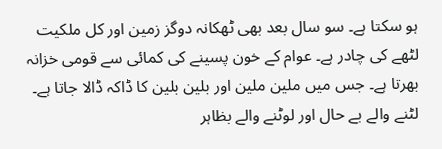ہو سکتا ہے۔ سو سال بعد بھی ٹھکانہ دوگز زمین اور کل ملکیت لٹھے کی چادر ہے۔ عوام کے خون پسینے کی کمائی سے قومی خزانہ بھرتا ہے۔ جس میں ملین ملین اور بلین بلین کا ڈاکہ ڈالا جاتا ہے۔ لٹنے والے بے حال اور لوٹنے والے بظاہر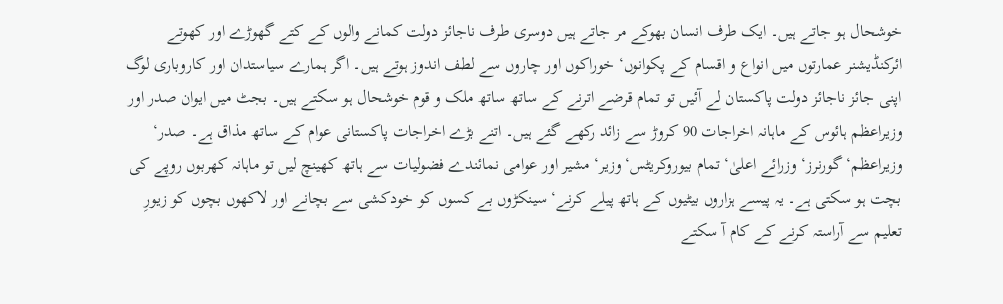خوشحال ہو جاتے ہیں۔ ایک طرف انسان بھوکے مر جاتے ہیں دوسری طرف ناجائز دولت کمانے والوں کے کتے گھوڑے اور کھوتے ائرکنڈیشنر عمارتوں میں انواع و اقسام کے پکوانوں‘ خوراکوں اور چاروں سے لطف اندوز ہوتے ہیں۔ اگر ہمارے سیاستدان اور کاروباری لوگ اپنی جائز ناجائز دولت پاکستان لے آئیں تو تمام قرضے اترنے کے ساتھ ساتھ ملک و قوم خوشحال ہو سکتے ہیں۔ بجٹ میں ایوان صدر اور وزیراعظم ہائوس کے ماہانہ اخراجات 90 کروڑ سے زائد رکھے گئے ہیں۔ اتنے بڑے اخراجات پاکستانی عوام کے ساتھ مذاق ہے۔ صدر‘ وزیراعظم‘ گورنرز‘ وزرائے اعلیٰ‘ تمام بیوروکریٹس‘ وزیر‘ مشیر اور عوامی نمائندے فضولیات سے ہاتھ کھینچ لیں تو ماہانہ کھربوں روپے کی بچت ہو سکتی ہے۔ یہ پیسے ہزاروں بیٹیوں کے ہاتھ پیلے کرنے‘ سینکڑوں بے کسوں کو خودکشی سے بچانے اور لاکھوں بچوں کو زیورِ تعلیم سے آراستہ کرنے کے کام آ سکتے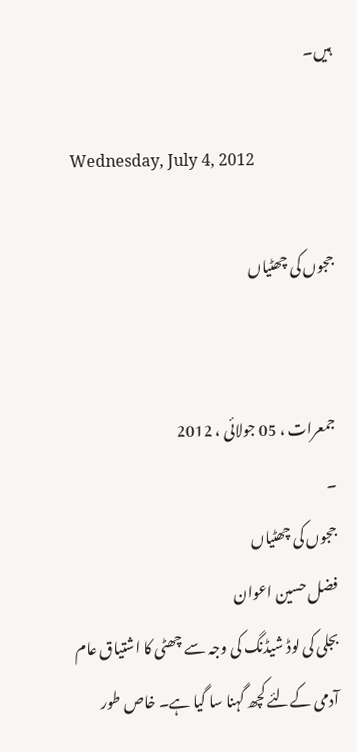ہیں۔

Wednesday, July 4, 2012

ججوں کی چھٹیاں


جمعرات ، 05 جولائی ، 2012
۔
ججوں کی چھٹیاں
فضل حسین اعوان
بجلی کی لوڈ شیڈنگ کی وجہ سے چھٹی کا اشتیاق عام آدمی کےلئے کچھ گہنا سا گیا ہے۔ خاص طور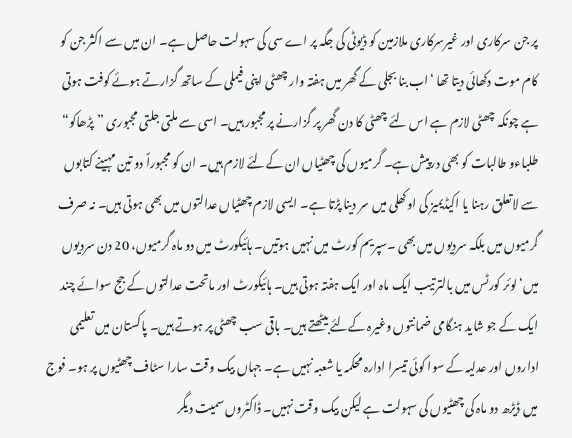پر جن سرکاری اور غیرسرکاری ملازمین کو ڈیوٹی کی جگہ پر اے سی کی سہولت حاصل ہے۔ ان میں سے اکثر جن کو کام موت دکھائی دیتا تھا ‘اب بنا بجلی کے گھر میں ہفتہ وار چھٹی اپنی فیملی کے ساتھ گزارتے ہوئے کوفت ہوتی ہے چونکہ چھٹی لازم ہے اس لئے چھٹی کا دن گھر پر گزارنے پر مجبور ہیں۔ اسی سے ملتی جلتی مجبوری ”پڑھاکو“ طلباءو طالبات کو بھی درپیش ہے۔ گرمیوں کی چھٹیاں ان کےلئے لازم ہیں۔ ان کو مجبوراً دو تین مہینے کتابوں سے لاتعلق رہنا یا اکیڈیمیز کی اوکھلی میں سر دینا پڑتا ہے۔ ایسی لازم چھٹیاں عدالتوں میں بھی ہوتی ہیں۔ نہ صرف گرمیوں میں بلکہ سردیوں میں بھی ۔سپریم کورٹ میں نہیں ہوتیں۔ ہائیکورٹ میں دو ماہ گرمیوں، 20 دن سردیوں میں‘ لوئر کورٹس میں بالترتیب ایک ماہ اور ایک ہفتہ ہوتی ہیں۔ ہائیکورٹ اور ماتحت عدالتوں کے جج سوائے چند ایک کے جو شاید ہنگامی ضمانتوں وغیرہ کےلئے بیٹھتے ہیں۔ باقی سب چھٹی پر ہوتے ہیں۔ پاکستان میں تعلیمی اداروں اور عدلیہ کے سوا کوئی تیسرا ادارہ محکمہ یا شعبہ نہیں ہے۔ جہاں بیک وقت سارا سٹاف چھٹیوں پر ہو۔ فوج میں ڈیڑھ دو ماہ کی چھٹیوں کی سہولت ہے لیکن بیک وقت نہیں۔ ڈاکٹروں سمیت دیگر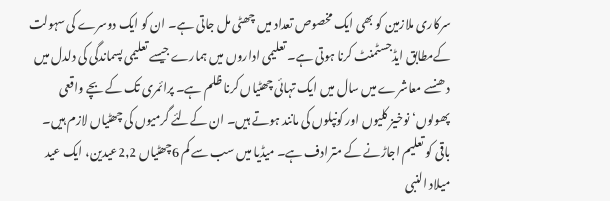سرکاری ملازمین کو بھی ایک مخصوص تعداد میں چھٹی مل جاتی ہے۔ ان کو ایک دوسرے کی سہولت کےمطابق ایڈجسٹمنٹ کرنا ہوتی ہے۔ تعلیمی اداروں میں ہمارے جیسے تعلیمی پسماندگی کی دلدل میں دھنسے معاشرے میں سال میں ایک تہائی چھٹیاں کرنا ظلم ہے۔ پرائمری تک کے بچے واقعی پھولوں‘ نوخیز کلیوں اور کونپلوں کی مانند ہوتے ہیں۔ ان کےلئے گرمیوں کی چھٹیاں لازم ہیں۔ باقی کو تعلیم اجاڑنے کے مترادف ہے۔ میڈیا میں سب سے کم 6چھٹیاں 2,2عیدین، ایک عید میلاد النبی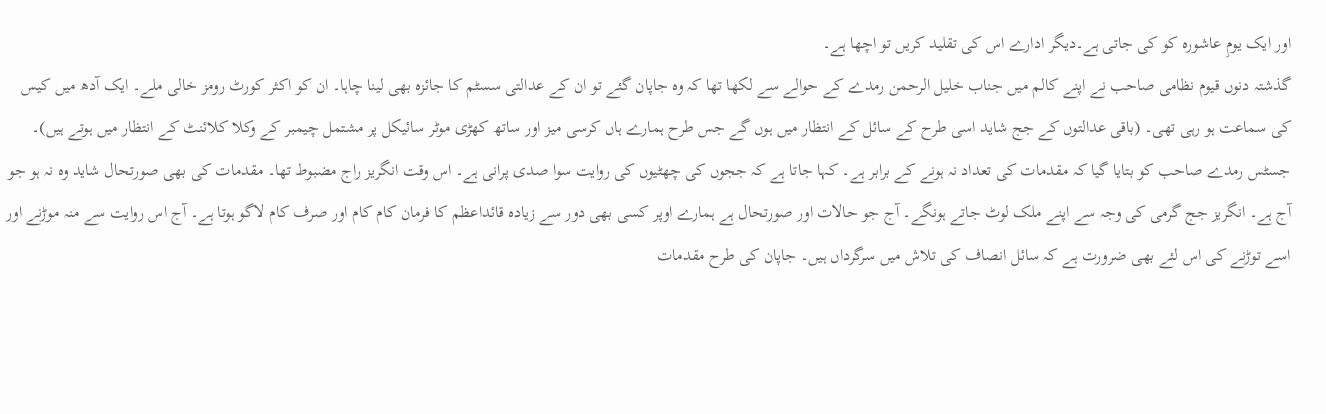اور ایک یومِ عاشورہ کو کی جاتی ہے۔دیگر ادارے اس کی تقلید کریں تو اچھا ہے۔
گذشتہ دنوں قیوم نظامی صاحب نے اپنے کالم میں جناب خلیل الرحمن رمدے کے حوالے سے لکھا تھا کہ وہ جاپان گئے تو ان کے عدالتی سسٹم کا جائزہ بھی لینا چاہا۔ ان کو اکثر کورٹ رومز خالی ملے۔ ایک آدھ میں کیس کی سماعت ہو رہی تھی۔ (باقی عدالتوں کے جج شاید اسی طرح کے سائل کے انتظار میں ہوں گے جس طرح ہمارے ہاں کرسی میز اور ساتھ کھڑی موٹر سائیکل پر مشتمل چیمبر کے وکلا کلائنٹ کے انتظار میں ہوتے ہیں)۔ جسٹس رمدے صاحب کو بتایا گیا کہ مقدمات کی تعداد نہ ہونے کے برابر ہے۔ کہا جاتا ہے کہ ججوں کی چھٹیوں کی روایت سوا صدی پرانی ہے۔ اس وقت انگریز راج مضبوط تھا۔ مقدمات کی بھی صورتحال شاید وہ نہ ہو جو آج ہے۔ انگریز جج گرمی کی وجہ سے اپنے ملک لوٹ جاتے ہونگے۔ آج جو حالات اور صورتحال ہے ہمارے اوپر کسی بھی دور سے زیادہ قائداعظم کا فرمان کام کام اور صرف کام لاگو ہوتا ہے۔ آج اس روایت سے منہ موڑنے اور اسے توڑنے کی اس لئے بھی ضرورت ہے کہ سائل انصاف کی تلاش میں سرگرداں ہیں۔ جاپان کی طرح مقدمات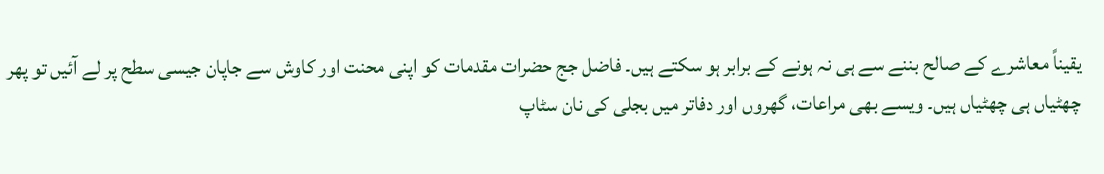یقیناً معاشرے کے صالح بننے سے ہی نہ ہونے کے برابر ہو سکتے ہیں۔ فاضل جج حضرات مقدمات کو اپنی محنت اور کاوش سے جاپان جیسی سطح پر لے آئیں تو پھر چھٹیاں ہی چھٹیاں ہیں۔ ویسے بھی مراعات، گھروں اور دفاتر میں بجلی کی نان سٹاپ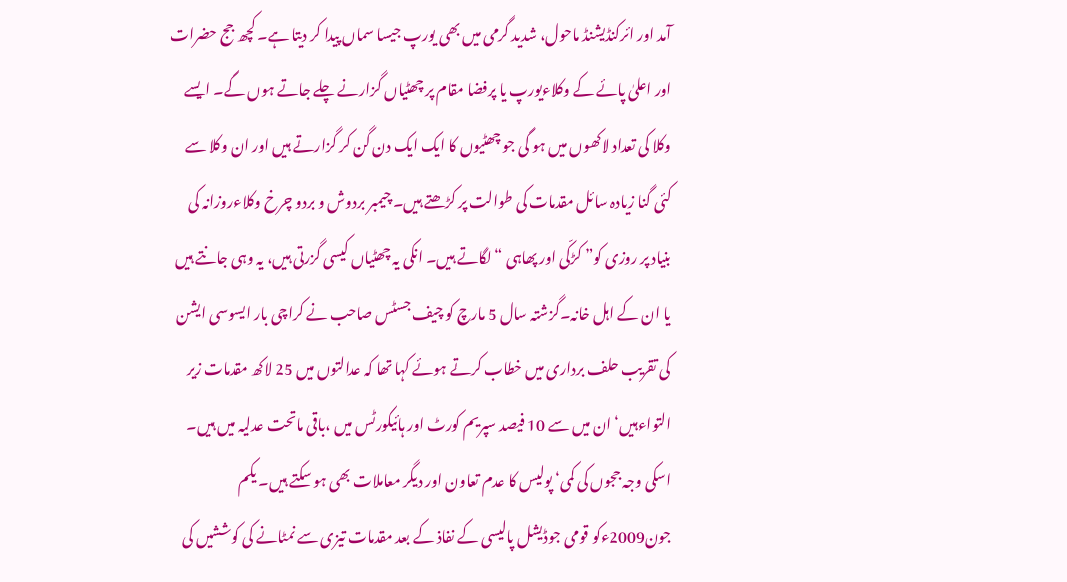آمد اور ائرکنڈیشنڈ ماحول، شدید گرمی میں بھی یورپ جیسا سماں پیدا کر دیتا ہے۔ کچھ جج حضرات اور اعلیٰ پائے کے وکلاءیورپ یا پرفضا مقام پر چھٹیاں گزارنے چلے جاتے ہوں گے۔ ایسے وکلا کی تعداد لاکھوں میں ہو گی جو چھٹیوں کا ایک ایک دن گن کر گزارتے ہیں اور ان وکلا سے کئی گنا زیادہ سائل مقدمات کی طوالت پر کڑھتے ہیں۔ چیمبر بردوش و بردو چرخ وکلاءروزانہ کی بنیاد پر روزی کو” کڑکّی اور پھاہی “لگاتے ہیں۔ انکی یہ چھٹیاں کیسی گزرتی ہیں، یہ وہی جانتے ہیں یا ان کے اہل خانہ۔گزشتہ سال 5 مارچ کو چیف جسٹس صاحب نے کراچی بار ایسوسی ایشن کی تقریب حلف برداری میں خطاب کرتے ہوئے کہا تھا کہ عدالتوں میں 25 لاکھ مقدمات زیر التواءہیں‘ ان میں سے 10 فیصد سپریم کورٹ اور ہائیکورٹس میں ،باقی ماتحت عدلیہ میں ہیں۔ اسکی وجہ ججوں کی کمی‘ پولیس کا عدم تعاون اور دیگر معاملات بھی ہو سکتے ہیں۔ یکم جون2009ءکو قومی جوڈیشل پالیسی کے نفاذ کے بعد مقدمات تیزی سے نمٹانے کی کوششیں کی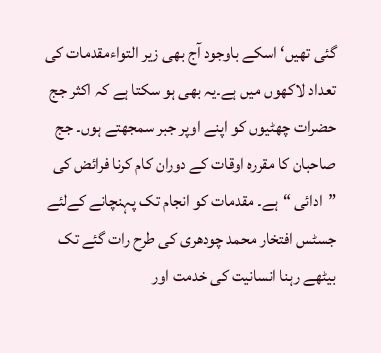گئی تھیں‘ اسکے باوجود آج بھی زیر التواءمقدمات کی تعداد لاکھوں میں ہے۔یہ بھی ہو سکتا ہے کہ اکثر جج حضرات چھٹیوں کو اپنے اوپر جبر سمجھتے ہوں۔ جج صاحبان کا مقررہ اوقات کے دوران کام کرنا فرائض کی ”ادائی “ہے۔ مقدمات کو انجام تک پہنچانے کےلئے جسٹس افتخار محمد چودھری کی طرح رات گئے تک بیٹھے رہنا انسانیت کی خدمت اور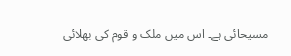مسیحائی ہے۔ اس میں ملک و قوم کی بھلائی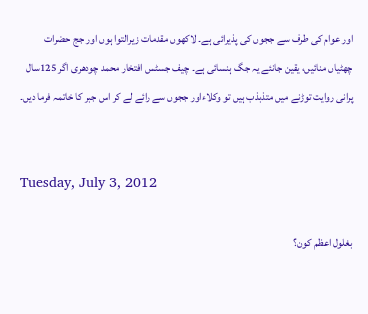اور عوام کی طرف سے ججوں کی پذیرائی ہے۔ لاکھوں مقدمات زیرالتوا ہوں اور جج حضرات چھٹیاں منائیں، یقین جانئے یہ جگ ہنسائی ہے۔ چیف جسٹس افتخار محمد چودھری اگر 125سال پرانی روایت توڑنے میں متذبذب ہیں تو وکلاءاور ججوں سے رائے لے کر اس جبر کا خاتمہ فرما دیں۔


Tuesday, July 3, 2012

بغلول اعظم کون؟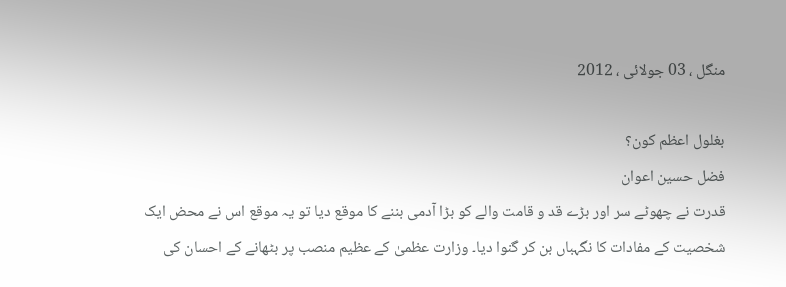منگل ، 03 جولائی ، 2012

بغلول اعظم کون؟
فضل حسین اعوان
قدرت نے چھوٹے سر اور بڑے قد و قامت والے کو بڑا آدمی بننے کا موقع دیا تو یہ موقع اس نے محض ایک شخصیت کے مفادات کا نگہباں بن کر گنوا دیا۔ وزارت عظمیٰ کے عظیم منصب پر بٹھانے کے احسان کی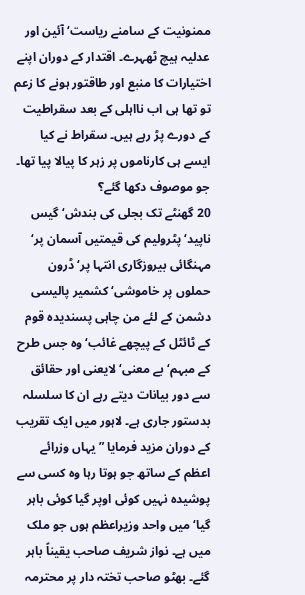ممنونیت کے سامنے ریاست‘ آئین اور عدلیہ ہیچ ٹھہرے۔ اقتدار کے دوران اپنے اختیارات کا منبع اور طاقتور ہونے کا زعم تو تھا ہی اب نااہلی کے بعد سقراطیت کے دورے پڑ رہے ہیں۔ سقراط نے کیا ایسے ہی کارناموں پر زہر کا پیالا پیا تھا۔ جو موصوف دکھا گئے؟
20 گھنٹے تک بجلی کی بندش‘ گیس ناپید‘ پٹرولیم کی قیمتیں آسمان پر‘ مہنگائی بیروزگاری انتہا پر‘ ڈرون حملوں پر خاموشی‘ کشمیر پالیسی دشمن کے لئے من چاہی پسندیدہ قوم کے ٹائٹل کے پیچھے غائب‘ وہ جس طرح کے مبہم‘ بے معنی‘ لایعنی اور حقائق سے دور بیانات دیتے رہے ان کا سلسلہ بدستور جاری ہے۔ لاہور میں ایک تقریب کے دوران مزید فرمایا ”یہاں وزرائے اعظم کے ساتھ جو ہوتا رہا وہ کسی سے پوشیدہ نہیں کوئی اوپر گیا کوئی باہر گیا‘ میں واحد وزیراعظم ہوں جو ملک میں ہے۔ نواز شریف صاحب یقیناً باہر گئے۔ بھٹو صاحب تختہ دار پر محترمہ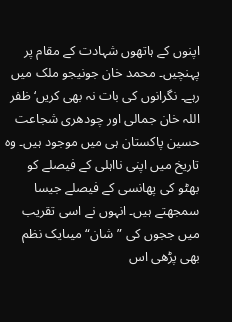اپنوں کے ہاتھوں شہادت کے مقام پر پہنچیں۔ محمد خان جونیجو ملک میں رہے۔ نگرانوں کی بات نہ بھی کریں‘ ظفر اللہ خان جمالی اور چودھری شجاعت حسین پاکستان ہی میں موجود ہیں۔ وہ تاریخ میں اپنی نااہلی کے فیصلے کو بھٹو کی پھانسی کے فیصلے جیسا سمجھتے ہیں۔ انہوں نے اسی تقریب میں ججوں کی ”شان“ میںایک نظم بھی پڑھی اس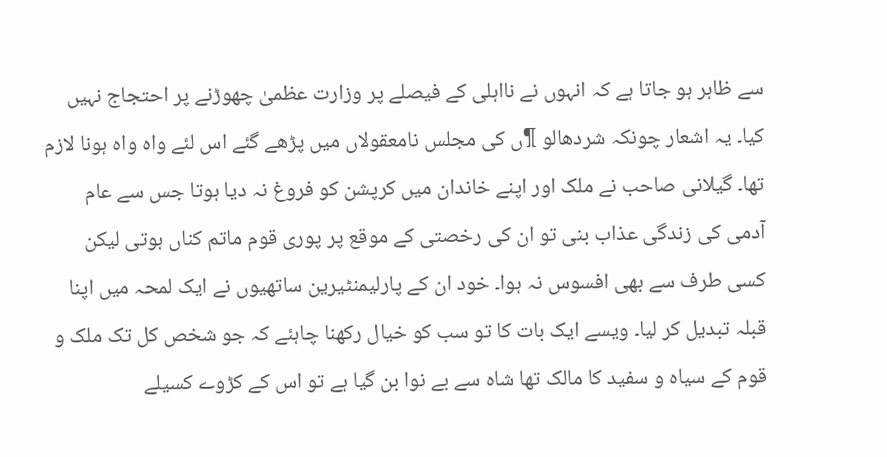سے ظاہر ہو جاتا ہے کہ انہوں نے نااہلی کے فیصلے پر وزارت عظمیٰ چھوڑنے پر احتجاج نہیں کیا۔ یہ اشعار چونکہ شردھالو ¶ں کی مجلس نامعقولاں میں پڑھے گئے اس لئے واہ واہ ہونا لازم تھا۔ گیلانی صاحب نے ملک اور اپنے خاندان میں کرپشن کو فروغ نہ دیا ہوتا جس سے عام آدمی کی زندگی عذاب بنی تو ان کی رخصتی کے موقع پر پوری قوم ماتم کناں ہوتی لیکن کسی طرف سے بھی افسوس نہ ہوا۔ خود ان کے پارلیمنٹیرین ساتھیوں نے ایک لمحہ میں اپنا قبلہ تبدیل کر لیا۔ ویسے ایک بات کا تو سب کو خیال رکھنا چاہئے کہ جو شخص کل تک ملک و قوم کے سیاہ و سفید کا مالک تھا شاہ سے بے نوا بن گیا ہے تو اس کے کڑوے کسیلے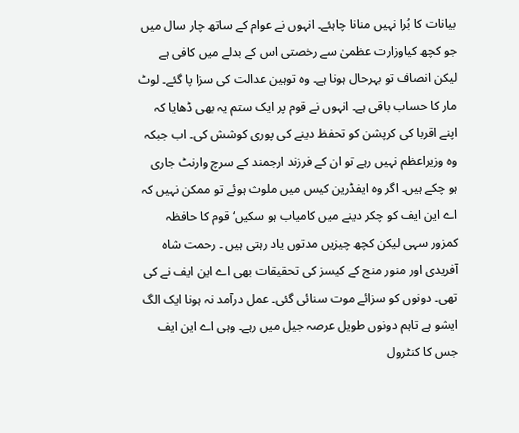بیانات کا بُرا نہیں منانا چاہئے۔ انہوں نے عوام کے ساتھ چار سال میں جو کچھ کیاوزارت عظمیٰ سے رخصتی اس کے بدلے میں کافی ہے لیکن انصاف تو بہرحال ہونا ہے۔ وہ توہین عدالت کی سزا پا گئے۔ لوٹ مار کا حساب باقی ہے۔ انہوں نے قوم پر ایک ستم یہ بھی ڈھایا کہ اپنے اقربا کی کرپشن کو تحفظ دینے کی پوری کوشش کی۔ اب جبکہ وہ وزیراعظم نہیں رہے تو ان کے فرزند ارجمند کے سرچ وارنٹ جاری ہو چکے ہیں۔ اگر وہ ایفڈرین کیس میں ملوث ہوئے تو ممکن نہیں کہ اے این ایف کو چکر دینے میں کامیاب ہو سکیں‘ قوم کا حافظہ کمزور سہی لیکن کچھ چیزیں مدتوں یاد رہتی ہیں ۔ رحمت شاہ آفریدی اور منور منج کے کیسز کی تحقیقات بھی اے این ایف نے کی تھی۔ دونوں کو سزائے موت سنائی گئی۔ عمل درآمد نہ ہونا ایک الگ ایشو ہے تاہم دونوں طویل عرصہ جیل میں رہے۔ وہی اے این ایف جس کا کنٹرول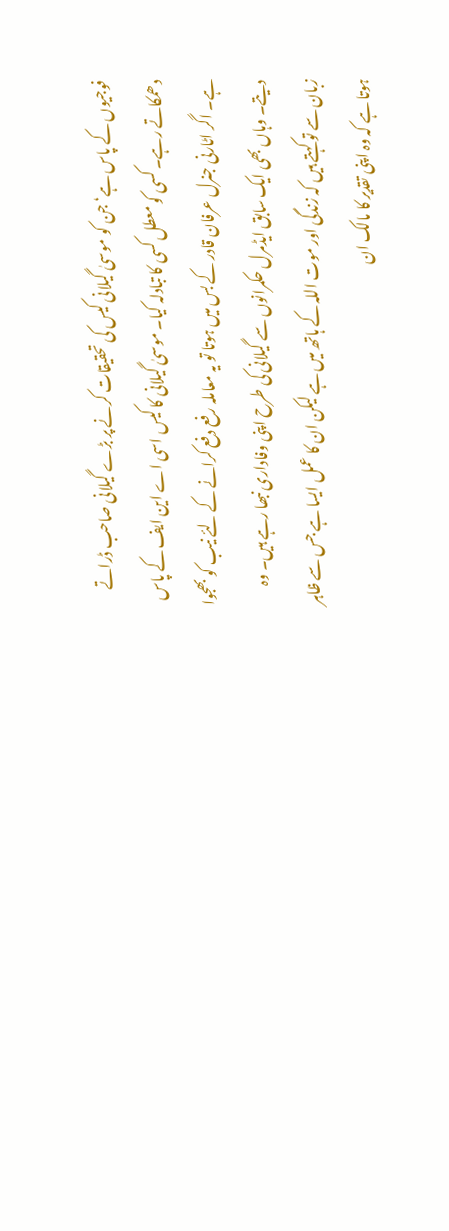فوجیوں کے پاس ہے‘ جن کو موسیٰ گیلانی کیس کی تحقیقات کرنے پر بڑے گیلانی صاحب ڈراتے دھمکاتے رہے۔ کسی کو معطل کسی کا تبادلہ کیا۔ موسیٰ گیلانی کا کیس اسی اے این ایف کے پاس ہے۔ اگر اٹارنی جنرل عرفان قادر کے بس میں ہوتا تو یہ معاملہ رفع دفع کرانے کے لئے نیب کو بھجوا دیتے۔ وہاں بھی ایک سابق ایڈمرل حکمرانوں سے گیلانی کی طرح اپنی وفاداری نبھا رہے ہیں۔ وہ زبان سے تو کہتے ہیں کہ زندگی اور موت اللہ کے ہاتھ میں ہے لیکن ان کا عمل ایسا ہے جس سے ظاہر ہوتا ہے کہ وہ اپنی تقدیر کا مالک ان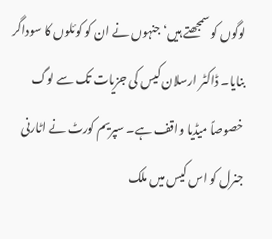لوگوں کو سمجھتے ہیں‘ جنہوں نے ان کو کوئلوں کا سوداگر بنایا۔ ڈاکٹر ارسلان کیس کی جزیات تک سے لوگ خصوصاً میڈیا واقف ہے۔ سپریم کورٹ نے اٹارنی جنرل کو اس کیس میں ملک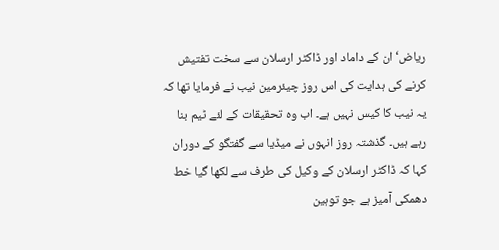ریاض‘ ان کے داماد اور ڈاکٹر ارسلان سے سخت تفتیش کرنے کی ہدایت کی اس روز چیئرمین نیب نے فرمایا تھا کہ یہ نیب کا کیس نہیں ہے۔ اب وہ تحقیقات کے لئے ٹیم بنا رہے ہیں۔ گذشتہ روز انہوں نے میڈیا سے گفتگو کے دوران کہا کہ ڈاکٹر ارسلان کے وکیل کی طرف سے لکھا گیا خط دھمکی آمیز ہے جو توہین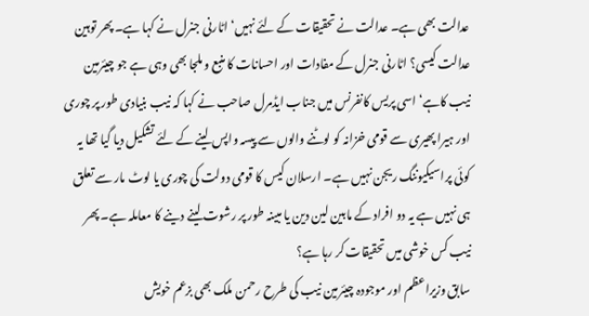عدالت بھی ہے۔ عدالت نے تحقیقات کے لئے نہیں‘ اٹارنی جنرل نے کہا ہے۔ پھر توہین عدالت کیسی؟ اٹارنی جنرل کے مفادات اور احسانات کا منبع و ملجا بھی وہی ہے جو چیئرمین نیب کاہے‘ اسی پریس کانفرنس میں جناب ایڈمرل صاحب نے کہا کہ نیب بنیادی طور پر چوری اور ہیرا پھیری سے قومی خزانہ کو لوٹنے والوں سے پیسہ واپس لینے کے لئے تشکیل دیا گیا تھا یہ کوئی پراسیکیوننگ ریجن نہیں ہے۔ ارسلان کیس کا قومی دولت کی چوری یا لوٹ مار سے تعلق ہی نہیں ہے یہ دو افراد کے مابین لین دین یا مبینہ طور پر رشوت لینے دینے کا معاملہ ہے۔ پھر نیب کس خوشی میں تحقیقات کر رہا ہے؟
سابق وزیراعظم اور موجودہ چیئرمین نیب کی طرح رحمن ملک بھی بزعم خویش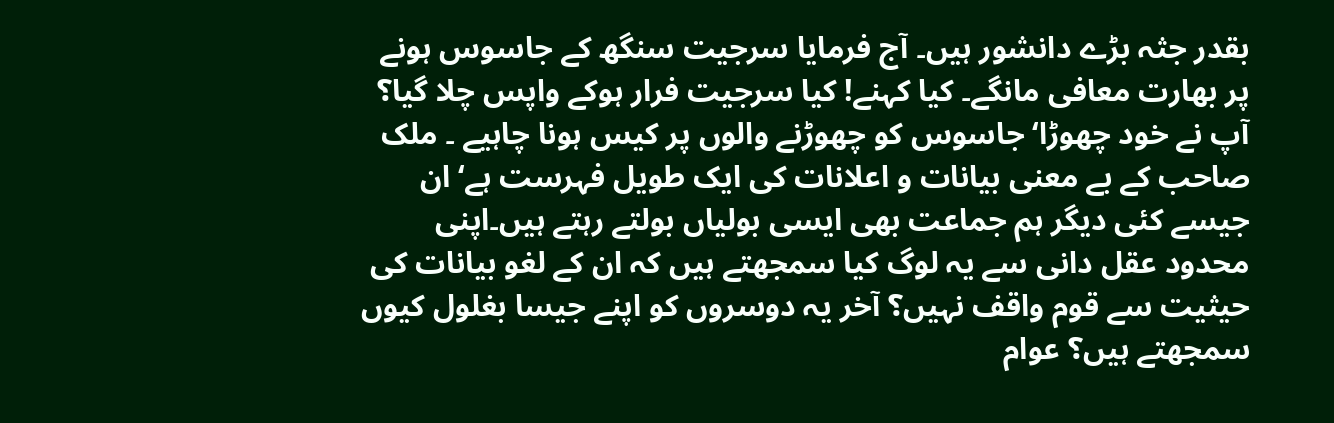بقدر جثہ بڑے دانشور ہیں۔ آج فرمایا سرجیت سنگھ کے جاسوس ہونے پر بھارت معافی مانگے۔ کیا کہنے! کیا سرجیت فرار ہوکے واپس چلا گیا؟ آپ نے خود چھوڑا‘ جاسوس کو چھوڑنے والوں پر کیس ہونا چاہیے ۔ ملک صاحب کے بے معنی بیانات و اعلانات کی ایک طویل فہرست ہے‘ ان جیسے کئی دیگر ہم جماعت بھی ایسی بولیاں بولتے رہتے ہیں۔اپنی محدود عقل دانی سے یہ لوگ کیا سمجھتے ہیں کہ ان کے لغو بیانات کی حیثیت سے قوم واقف نہیں؟ آخر یہ دوسروں کو اپنے جیسا بغلول کیوں سمجھتے ہیں؟ عوام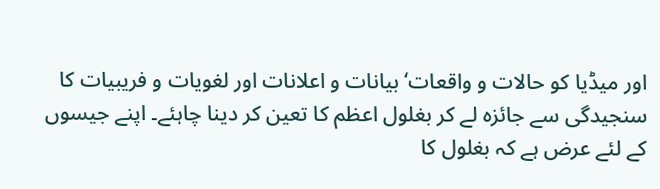اور میڈیا کو حالات و واقعات‘ بیانات و اعلانات اور لغویات و فریبیات کا سنجیدگی سے جائزہ لے کر بغلول اعظم کا تعین کر دینا چاہئے۔ اپنے جیسوں کے لئے عرض ہے کہ بغلول کا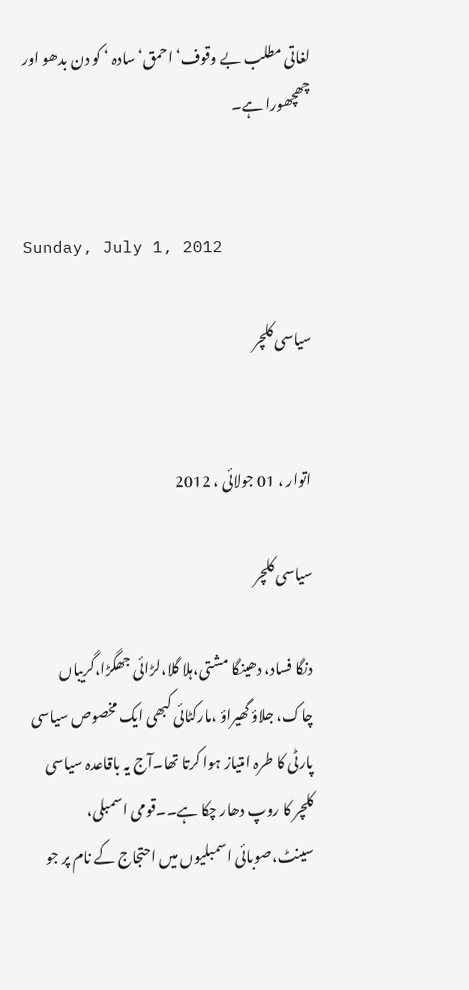لغاتی مطلب بے وقوف‘ احمق‘ سادہ ‘ کو دن بدھو اور چھچھورا ہے۔


Sunday, July 1, 2012

سیاسی کلچر


اتوار ، 01 جولائی ، 2012

سیاسی کلچر

دنگا فساد، دھینگا مشتی،ہلا گلا،لڑائی جھگڑا،گریباں چاک، جلاؤ گھیراؤ ،مارکٹائی کبھی ایک مخصوص سیاسی پارٹی کا طرہ امتیاز ہوا کرتا تھا۔آج یہ باقاعدہ سیاسی کلچر کا روپ دھار چکا ہے۔۔قومی اسمبلی، سینٹ،صوبائی اسمبلیوں میں احتجاج کے نام پر جو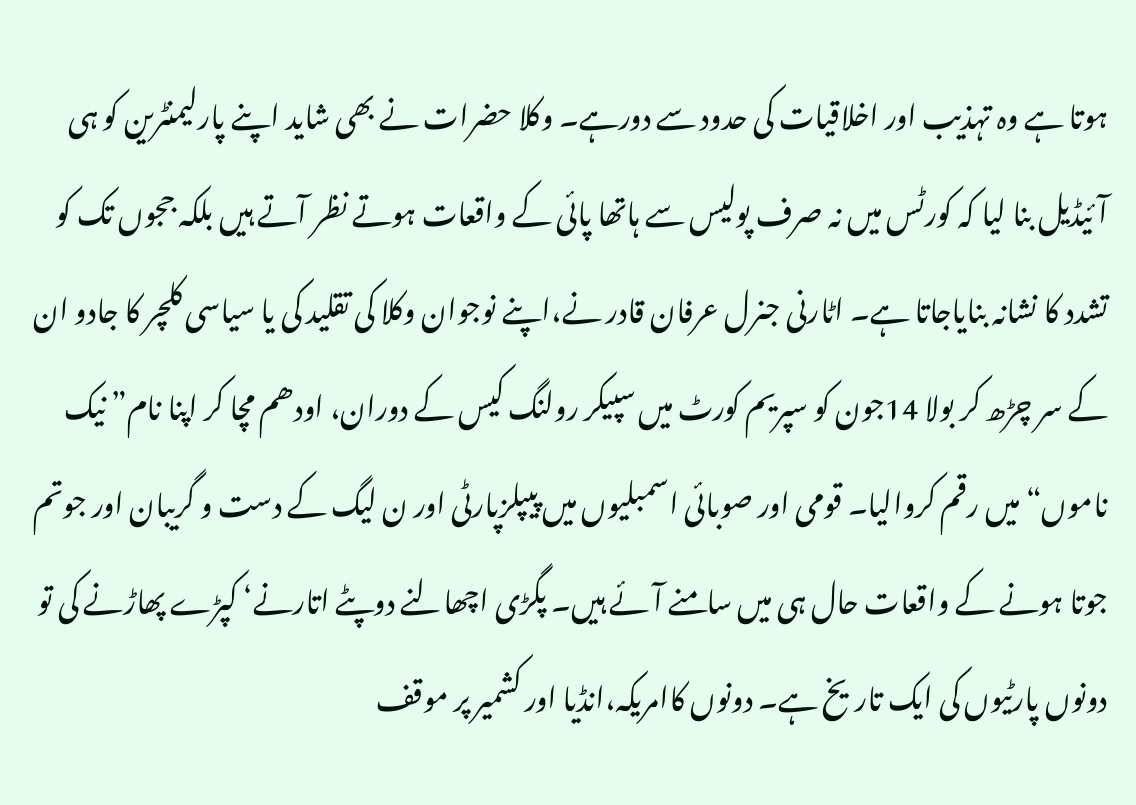ہوتا ہے وہ تہذیب اور اخلاقیات کی حدود سے دورہے۔ وکلا حضرات نے بھی شاید اپنے پارلیمنٹرین کو ہی آئیڈیل بنا لیا کہ کورٹس میں نہ صرف پولیس سے ہاتھا پائی کے واقعات ہوتے نظر آتے ہیں بلکہ ججوں تک کو تشدد کا نشانہ بنایاجاتا ہے۔ اٹارنی جنرل عرفان قادر نے،اپنے نوجوان وکلا کی تقلید کی یا سیاسی کلچر کا جادو ان کے سر چڑھ کر بولا 14جون کو سپریم کورٹ میں سپیکر رولنگ کیس کے دوران، اودھم مچا کر اپنا نام” نیک ناموں“ میں رقم کروالیا۔ قومی اور صوبائی اسمبلیوں میں پیپلزپارٹی اور ن لیگ کے دست و گریبان اور جوتم جوتا ہونے کے واقعات حال ہی میں سامنے آئے ہیں۔ پگڑی اچھالنے دوپٹے اتارنے‘ کپڑے پھاڑنے کی تو دونوں پارٹیوں کی ایک تاریخ ہے۔ دونوں کاامریکہ،انڈیا اور کشمیر پر موقف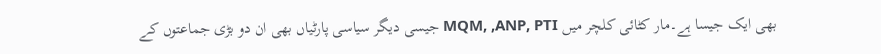بھی ایک جیسا ہے۔مار کٹائی کلچر میں MQM, ,ANP, PTI جیسی دیگر سیاسی پارٹیاں بھی ان دو بڑی جماعتوں کے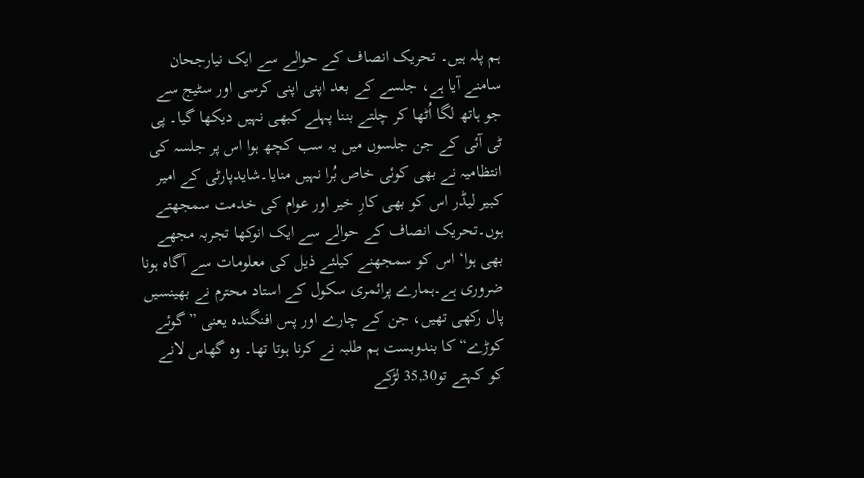ہم پلہ ہیں۔ تحریک انصاف کے حوالے سے ایک نیارجحان سامنے آیا ہے، جلسے کے بعد اپنی اپنی کرسی اور سٹیج سے جو ہاتھ لگا اُٹھا کر چلتے بننا پہلے کبھی نہیں دیکھا گیا۔ پی ٹی آئی کے جن جلسوں میں یہ سب کچھ ہوا اس پر جلسہ کی انتظامیہ نے بھی کوئی خاص بُرا نہیں منایا۔شایدپارٹی کے امیر کبیر لیڈر اس کو بھی کارِ خیر اور عوام کی خدمت سمجھتے ہوں۔تحریک انصاف کے حوالے سے ایک انوکھا تجربہ مجھے بھی ہوا‘ اس کو سمجھنے کیلئے ذیل کی معلومات سے آگاہ ہونا ضروری ہے۔ہمارے پرائمری سکول کے استاد محترم نے بھینسیں پال رکھی تھیں، جن کے چارے اور پس افنگندہ یعنی ”گوئے کوڑے“کا بندوبست ہم طلبہ نے کرنا ہوتا تھا۔ وہ گھاس لانے کو کہتے تو35,30 لڑکے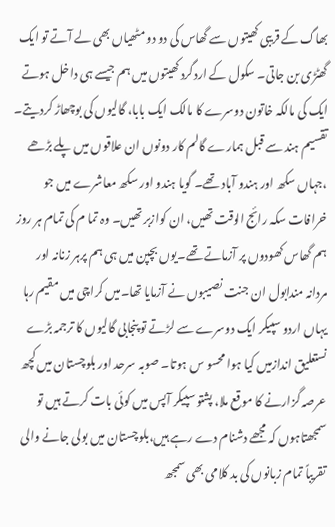بھاگ کے قریبی کھیتوں سے گھاس کی دو دو مٹھیاں بھی لے آتے تو ایک گھٹڑی بن جاتی۔ سکول کے اردگرد کھیتوں میں ہم جیسے ہی داخل ہوتے ایک کی مالکہ خاتون دوسرے کا مالک ایک بابا، گالیوں کی بوچھاڑ کردیتے۔ تقسیم ہند سے قبل ہمارے گالم کار دونوں ان علاقوں میں پلے بڑھے ،جہاں سکھ اور ہندو آباد تھے۔ گویا ہندو اور سکھ معاشرے میں جو خرافات سکہ رائج الوقت تھیں، ان کوازبر تھیں۔ وہ تما م کی تمام ہر روز ہم گھاس کھودوں پر آزماتے تھے۔یوں بچپن میں ہی ہم پرہر زنانہ اور مردانہ مندابول ان جنت نصیبوں نے آزمایا تھا۔میں کراچی میں مقیم رہا یہاں اردو سپیکر ایک دوسرے سے لڑتے تو پنجابی گالیوں کا ترجمہ بڑے نستعلیق اندازمیں کیا ہوا محسو س ہوتا۔ صوبہ سرحد اور بلوچستان میں کچھ عرصہ گزارنے کا موقع ملا، پشتو سپیکر آپس میں کوئی بات کرتے ہیں تو سمجھتاہوں کہ مجھے دشنام دے رہے ہیں،بلوچستان میں بولی جانے والی تقریباً تمام زبانوں کی بد کلامی بھی سمجھ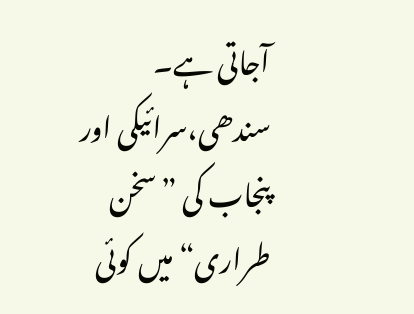آجاتی ہے۔ سندھی،سرائیکی اور پنجاب کی ”سخن طراری“ میں کوئی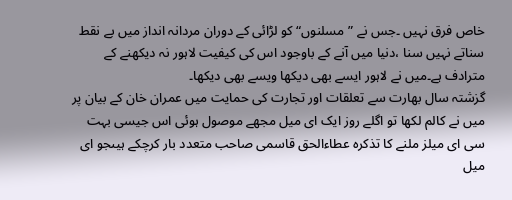خاص فرق نہیں ۔جس نے ”مسلنوں“ کو لڑائی کے دوران مردانہ انداز میں بے نقط سناتے نہیں سنا ،دنیا میں آنے کے باوجود اس کی کیفیت لاہور نہ دیکھنے کے مترادف ہے۔میں نے لاہور ایسے بھی دیکھا ویسے بھی دیکھا۔
گزشتہ سال بھارت سے تعلقات اور تجارت کی حمایت میں عمران خان کے بیان پر میں نے کالم لکھا تو اگلے روز ایک ای میل مجھے موصول ہوئی اس جیسی بہت سی ای میلز ملنے کا تذکرہ عطاءالحق قاسمی صاحب متعدد بار کرچکے ہیںجو ای میل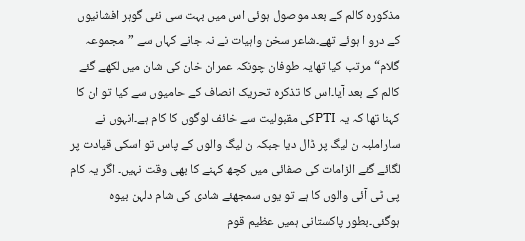مذکورہ کالم کے بعد موصول ہوئی اس میں بہت سی نئی گوہر افشانیوں کے درو ا ہوئے تھے۔شاعر سخن واہیات نے نہ جانے کہاں سے ”مجموعہ گلام“ مرتب کیا تھایہ طوفان چونکہ عمران خان کی شان میں لکھے گئے کالم کے بعد آیا۔اس کا تذکرہ تحریک انصاف کے حامیوں سے کیا تو ان کا کہنا تھا کہ یہ PTIکی مقبولیت سے خائف لوگوں کا کام ہے۔انہوں نے ساراملبہ ن لیگ پر ڈال دیا جبکہ ن لیگ والوں کے پاس تو اسکی قیادت پر لگائے گئے الزامات کی صفائی میں کچھ کہنے کا بھی وقت نہیں۔ اگر یہ کام پی ٹی آئی والوں کا ہے تو یوں سمجھئے شادی کی شام دلہن بیوہ ہوگئی۔بطور پاکستانی ہمیں عظیم قوم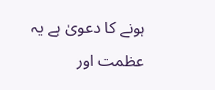ہونے کا دعویٰ ہے یہ عظمت اور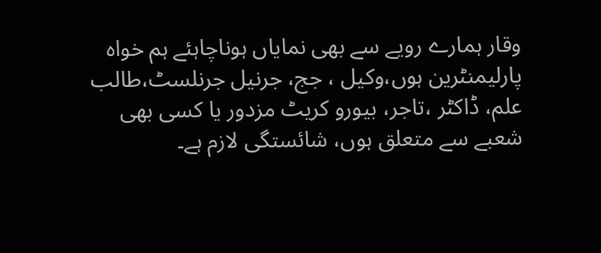وقار ہمارے رویے سے بھی نمایاں ہوناچاہئے ہم خواہ پارلیمنٹرین ہوں،وکیل ، جج، جرنیل جرنلسٹ،طالب علم، ڈاکٹر ،تاجر، بیورو کریٹ مزدور یا کسی بھی شعبے سے متعلق ہوں، شائستگی لازم ہے۔